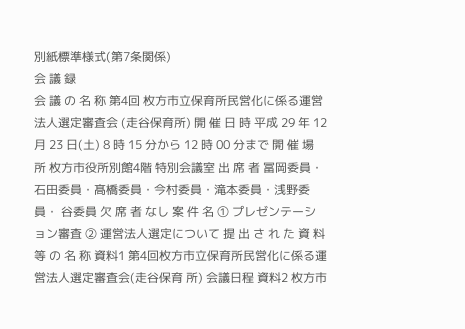別紙標準様式(第7条関係)
会 議 録
会 議 の 名 称 第4回 枚方市立保育所民営化に係る運営法人選定審査会 (走谷保育所) 開 催 日 時 平成 29 年 12 月 23 日(土) 8 時 15 分から 12 時 00 分まで 開 催 場 所 枚方市役所別館4階 特別会議室 出 席 者 冨岡委員・石田委員・髙橋委員・今村委員・滝本委員・浅野委員・ 谷委員 欠 席 者 なし 案 件 名 ① プレゼンテーション審査 ② 運営法人選定について 提 出 さ れ た 資 料 等 の 名 称 資料1 第4回枚方市立保育所民営化に係る運営法人選定審査会(走谷保育 所) 会議日程 資料2 枚方市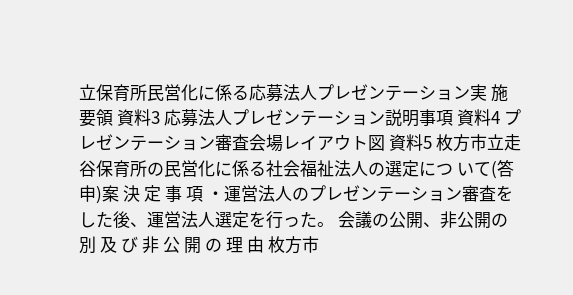立保育所民営化に係る応募法人プレゼンテーション実 施要領 資料3 応募法人プレゼンテーション説明事項 資料4 プレゼンテーション審査会場レイアウト図 資料5 枚方市立走谷保育所の民営化に係る社会福祉法人の選定につ いて(答申)案 決 定 事 項 ・運営法人のプレゼンテーション審査をした後、運営法人選定を行った。 会議の公開、非公開の別 及 び 非 公 開 の 理 由 枚方市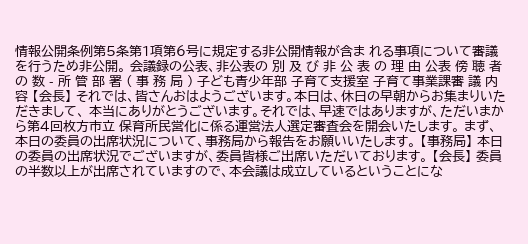情報公開条例第5条第1項第6号に規定する非公開情報が含ま れる事項について審議を行うため非公開。 会議録の公表、非公表の 別 及 び 非 公 表 の 理 由 公表 傍 聴 者 の 数 - 所 管 部 署 ( 事 務 局 ) 子ども青少年部 子育て支援室 子育て事業課審 議 内 容 【会長】 それでは、皆さんおはようございます。本日は、休日の早朝からお集まりいただきまして、 本当にありがとうございます。それでは、早速ではありますが、ただいまから第4回枚方市立 保育所民営化に係る運営法人選定審査会を開会いたします。 まず、本日の委員の出席状況について、事務局から報告をお願いいたします。 【事務局】 本日の委員の出席状況でございますが、委員皆様ご出席いただいております。 【会長】 委員の半数以上が出席されていますので、本会議は成立しているということにな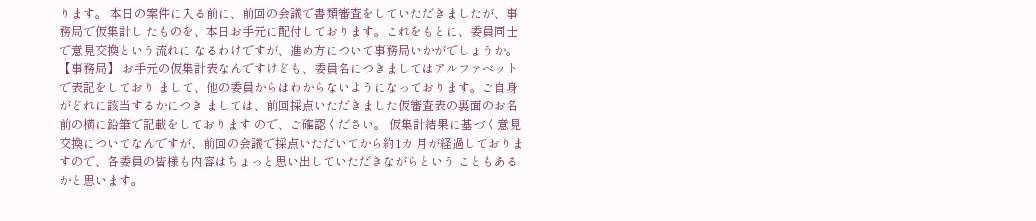ります。 本日の案件に入る前に、前回の会議で書類審査をしていただきましたが、事務局で仮集計し たものを、本日お手元に配付しております。これをもとに、委員同士で意見交換という流れに なるわけですが、進め方について事務局いかがでしょうか。 【事務局】 お手元の仮集計表なんですけども、委員名につきましてはアルファベットで表記をしており まして、他の委員からはわからないようになっております。ご自身がどれに該当するかにつき ましては、前回採点いただきました仮審査表の裏面のお名前の横に鉛筆で記載をしております ので、ご確認ください。 仮集計結果に基づく意見交換についてなんですが、前回の会議で採点いただいてから約1カ 月が経過しておりますので、各委員の皆様も内容はちょっと思い出していただきながらという こともあるかと思います。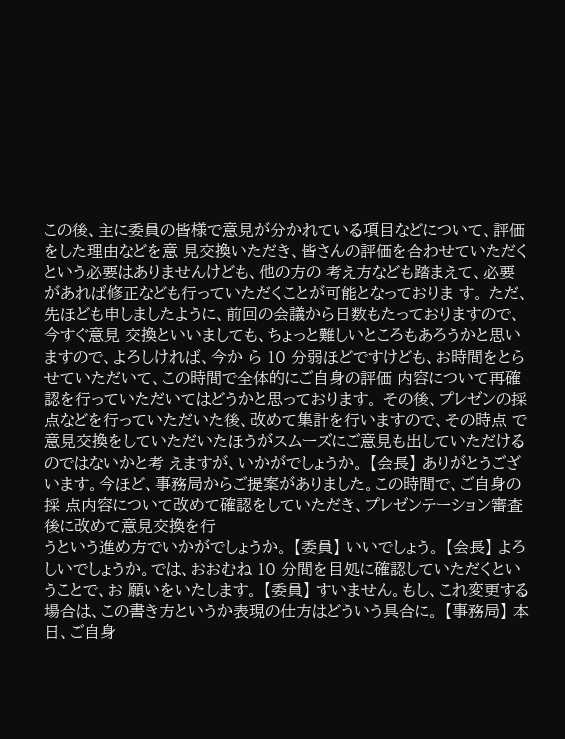この後、主に委員の皆様で意見が分かれている項目などについて、評価をした理由などを意 見交換いただき、皆さんの評価を合わせていただくという必要はありませんけども、他の方の 考え方なども踏まえて、必要があれば修正なども行っていただくことが可能となっておりま す。 ただ、先ほども申しましたように、前回の会議から日数もたっておりますので、今すぐ意見 交換といいましても、ちょっと難しいところもあろうかと思いますので、よろしければ、今か ら 10 分弱ほどですけども、お時間をとらせていただいて、この時間で全体的にご自身の評価 内容について再確認を行っていただいてはどうかと思っております。 その後、プレゼンの採点などを行っていただいた後、改めて集計を行いますので、その時点 で意見交換をしていただいたほうがスムーズにご意見も出していただけるのではないかと考 えますが、いかがでしょうか。 【会長】 ありがとうございます。今ほど、事務局からご提案がありました。この時間で、ご自身の採 点内容について改めて確認をしていただき、プレゼンテーション審査後に改めて意見交換を行
うという進め方でいかがでしょうか。 【委員】 いいでしょう。 【会長】 よろしいでしょうか。では、おおむね 10 分間を目処に確認していただくということで、お 願いをいたします。 【委員】 すいません。もし、これ変更する場合は、この書き方というか表現の仕方はどういう具合に。 【事務局】 本日、ご自身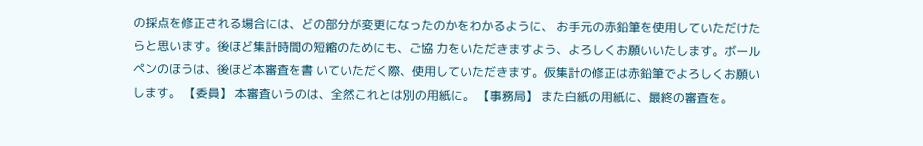の採点を修正される場合には、どの部分が変更になったのかをわかるように、 お手元の赤鉛筆を使用していただけたらと思います。後ほど集計時間の短縮のためにも、ご協 力をいただきますよう、よろしくお願いいたします。ボールペンのほうは、後ほど本審査を書 いていただく際、使用していただきます。仮集計の修正は赤鉛筆でよろしくお願いします。 【委員】 本審査いうのは、全然これとは別の用紙に。 【事務局】 また白紙の用紙に、最終の審査を。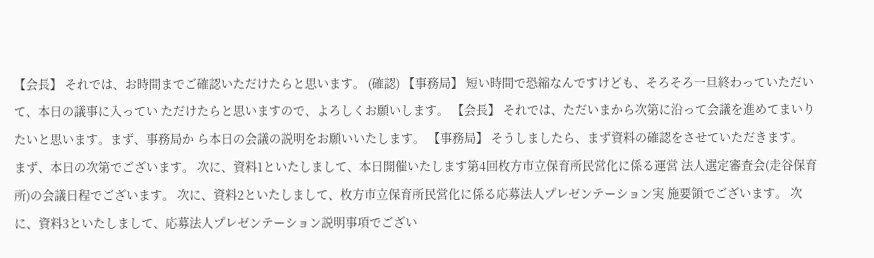【会長】 それでは、お時間までご確認いただけたらと思います。 (確認) 【事務局】 短い時間で恐縮なんですけども、そろそろ一旦終わっていただいて、本日の議事に入ってい ただけたらと思いますので、よろしくお願いします。 【会長】 それでは、ただいまから次第に沿って会議を進めてまいりたいと思います。まず、事務局か ら本日の会議の説明をお願いいたします。 【事務局】 そうしましたら、まず資料の確認をさせていただきます。
まず、本日の次第でございます。 次に、資料1といたしまして、本日開催いたします第4回枚方市立保育所民営化に係る運営 法人選定審査会(走谷保育所)の会議日程でございます。 次に、資料2といたしまして、枚方市立保育所民営化に係る応募法人プレゼンテーション実 施要領でございます。 次に、資料3といたしまして、応募法人プレゼンテーション説明事項でござい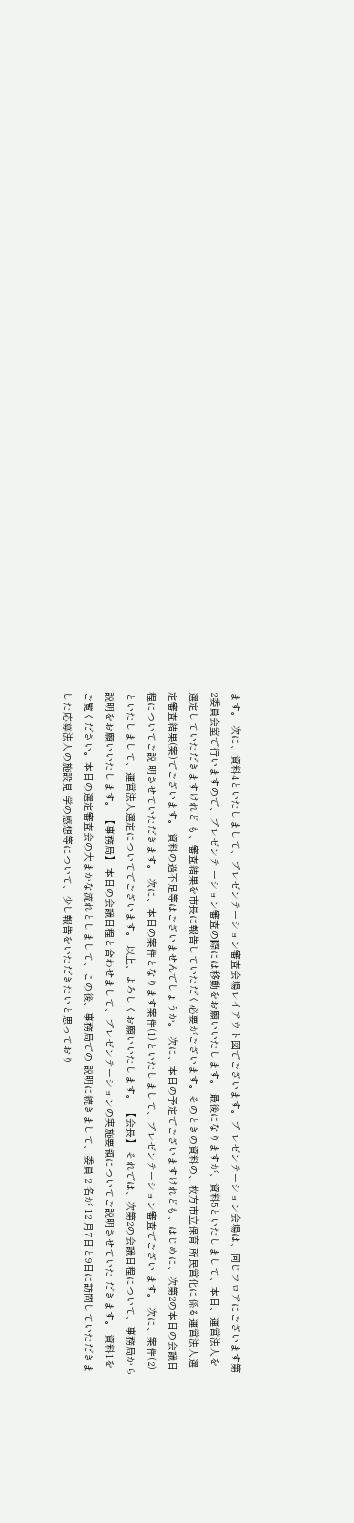ます。 次に、資料4といたしまして、プレゼンテーション審査会場レイアウト図でございます。プ レゼンテーション会場は、同じフロアにございます第2委員会室で行いますので、プレゼンテ ーション審査の際には移動をお願いいたします。 最後になりますが、資料5といたしまして、本日、運営法人を選定していただきますけれど も、審査結果を市長に報告していただく必要がございます。そのときの資料の、枚方市立保育 所民営化に係る運営法人選定審査結果(案)でございます。 資料の過不足等はございませんでしょうか。 次に、本日の予定でございますけれども、はじめに、次第2の本日の会議日程についてご説 明させていただきます。 次に、本日の案件となります案件(1)といたしまして、プレゼンテーション審査でござい ます。 次に、案件(2)といたしまして、運営法人選定についてでございます。 以上、よろしくお願いいたします。 【会長】 それでは、次第2の会議日程について、事務局から説明をお願いいたします。 【事務局】 本日の会議日程と合わせまして、プレゼンテーションの実施要領についてご説明させていた だきます。 資料1をご覧ください。本日の選定審査会の大まかな流れとしまして、この後、事務局での 説明に続きまして、委員 2 名が 12 月7日と9日に訪問していただきました応募法人の施設見 学の感想等について、少し報告をいただきたいと思っており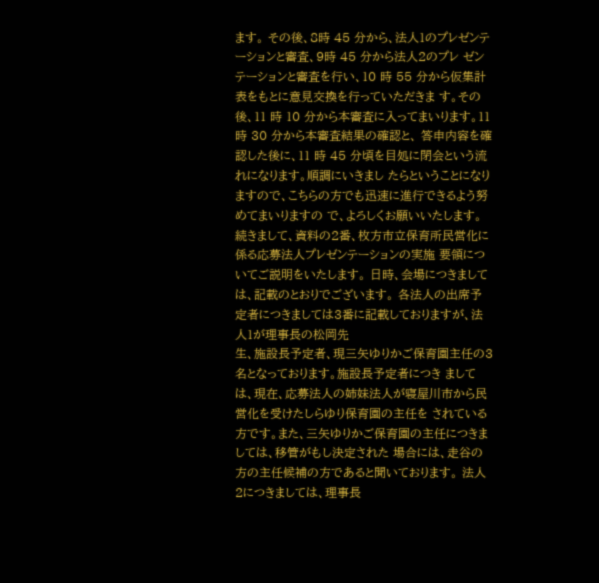ます。 その後、8時 45 分から、法人1のプレゼンテーションと審査、9時 45 分から法人2のプレ ゼンテーションと審査を行い、10 時 55 分から仮集計表をもとに意見交換を行っていただきま す。その後、11 時 10 分から本審査に入ってまいります。11 時 30 分から本審査結果の確認と、 答申内容を確認した後に、11 時 45 分頃を目処に閉会という流れになります。順調にいきまし たらということになりますので、こちらの方でも迅速に進行できるよう努めてまいりますの で、よろしくお願いいたします。 続きまして、資料の2番、枚方市立保育所民営化に係る応募法人プレゼンテーションの実施 要領についてご説明をいたします。 日時、会場につきましては、記載のとおりでございます。 各法人の出席予定者につきましては3番に記載しておりますが、法人1が理事長の松岡先
生、施設長予定者、現三矢ゆりかご保育園主任の3名となっております。施設長予定者につき ましては、現在、応募法人の姉妹法人が寝屋川市から民営化を受けたしらゆり保育園の主任を されている方です。また、三矢ゆりかご保育園の主任につきましては、移管がもし決定された 場合には、走谷の方の主任候補の方であると聞いております。 法人2につきましては、理事長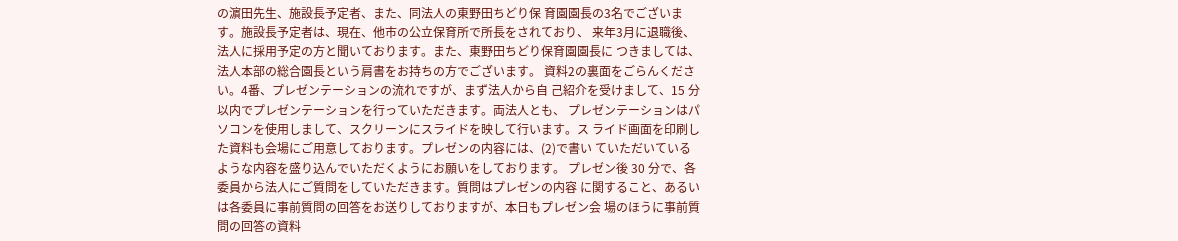の濵田先生、施設長予定者、また、同法人の東野田ちどり保 育園園長の3名でございます。施設長予定者は、現在、他市の公立保育所で所長をされており、 来年3月に退職後、法人に採用予定の方と聞いております。また、東野田ちどり保育園園長に つきましては、法人本部の総合園長という肩書をお持ちの方でございます。 資料2の裏面をごらんください。4番、プレゼンテーションの流れですが、まず法人から自 己紹介を受けまして、15 分以内でプレゼンテーションを行っていただきます。両法人とも、 プレゼンテーションはパソコンを使用しまして、スクリーンにスライドを映して行います。ス ライド画面を印刷した資料も会場にご用意しております。プレゼンの内容には、(2)で書い ていただいているような内容を盛り込んでいただくようにお願いをしております。 プレゼン後 30 分で、各委員から法人にご質問をしていただきます。質問はプレゼンの内容 に関すること、あるいは各委員に事前質問の回答をお送りしておりますが、本日もプレゼン会 場のほうに事前質問の回答の資料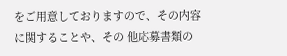をご用意しておりますので、その内容に関することや、その 他応募書類の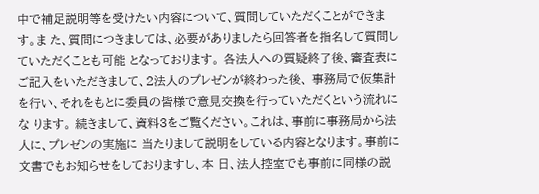中で補足説明等を受けたい内容について、質問していただくことができます。ま た、質問につきましては、必要がありましたら回答者を指名して質問していただくことも可能 となっております。 各法人への質疑終了後、審査表にご記入をいただきまして、2法人のプレゼンが終わった後、 事務局で仮集計を行い、それをもとに委員の皆様で意見交換を行っていただくという流れにな ります。 続きまして、資料3をご覧ください。これは、事前に事務局から法人に、プレゼンの実施に 当たりまして説明をしている内容となります。事前に文書でもお知らせをしておりますし、本 日、法人控室でも事前に同様の説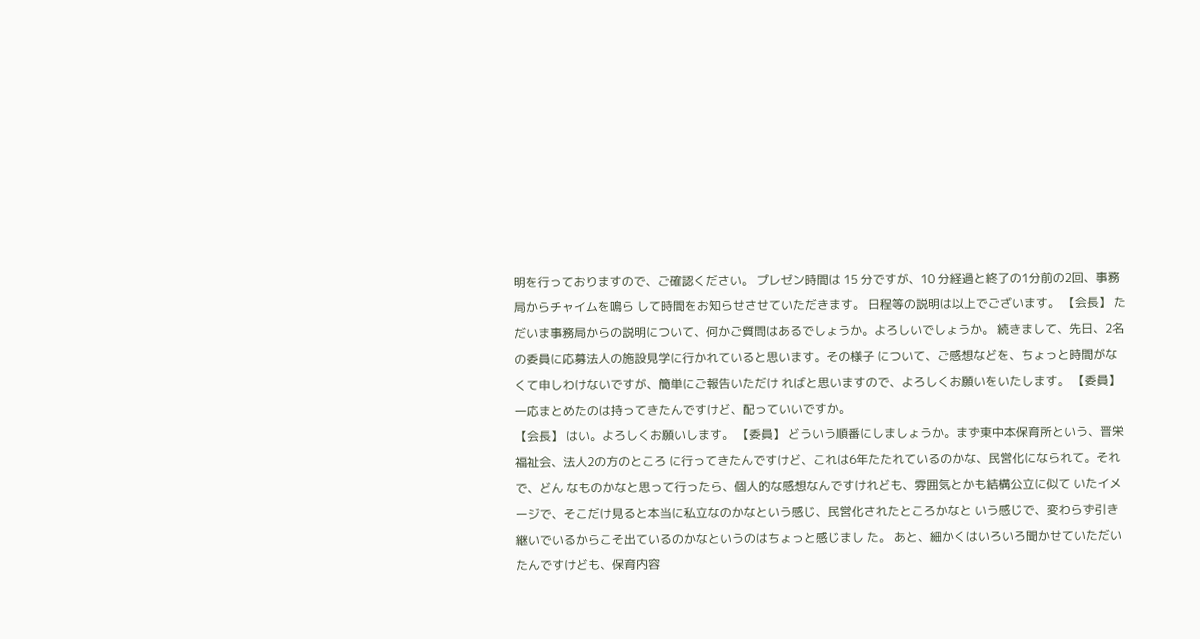明を行っておりますので、ご確認ください。 プレゼン時間は 15 分ですが、10 分経過と終了の1分前の2回、事務局からチャイムを鳴ら して時間をお知らせさせていただきます。 日程等の説明は以上でございます。 【会長】 ただいま事務局からの説明について、何かご質問はあるでしょうか。よろしいでしょうか。 続きまして、先日、2名の委員に応募法人の施設見学に行かれていると思います。その様子 について、ご感想などを、ちょっと時間がなくて申しわけないですが、簡単にご報告いただけ ればと思いますので、よろしくお願いをいたします。 【委員】 一応まとめたのは持ってきたんですけど、配っていいですか。
【会長】 はい。よろしくお願いします。 【委員】 どういう順番にしましょうか。まず東中本保育所という、晋栄福祉会、法人2の方のところ に行ってきたんですけど、これは6年たたれているのかな、民営化になられて。それで、どん なものかなと思って行ったら、個人的な感想なんですけれども、雰囲気とかも結構公立に似て いたイメージで、そこだけ見ると本当に私立なのかなという感じ、民営化されたところかなと いう感じで、変わらず引き継いでいるからこそ出ているのかなというのはちょっと感じまし た。 あと、細かくはいろいろ聞かせていただいたんですけども、保育内容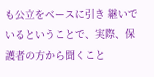も公立をベースに引き 継いでいるということで、実際、保護者の方から聞くこと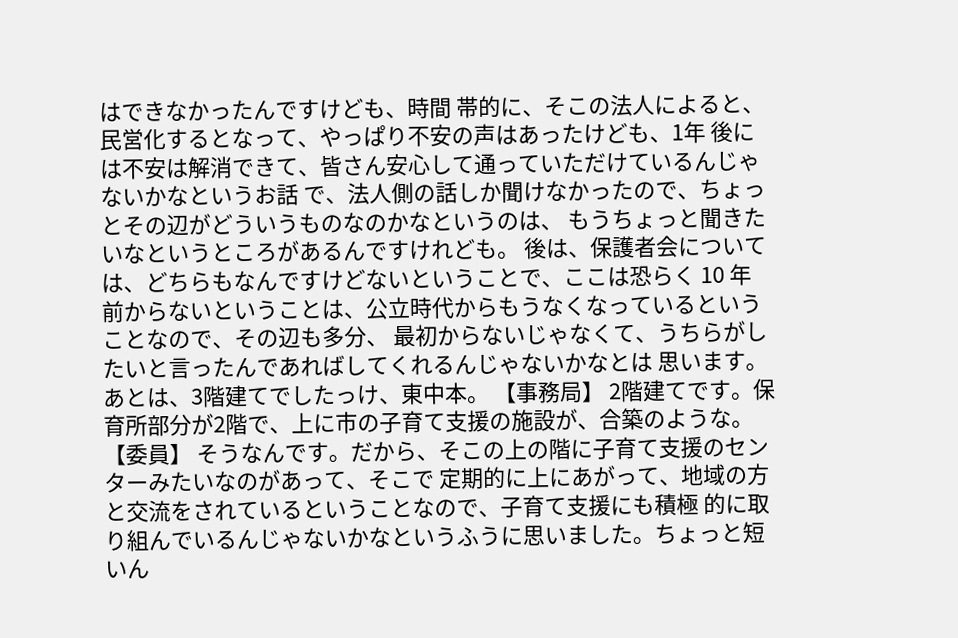はできなかったんですけども、時間 帯的に、そこの法人によると、民営化するとなって、やっぱり不安の声はあったけども、1年 後には不安は解消できて、皆さん安心して通っていただけているんじゃないかなというお話 で、法人側の話しか聞けなかったので、ちょっとその辺がどういうものなのかなというのは、 もうちょっと聞きたいなというところがあるんですけれども。 後は、保護者会については、どちらもなんですけどないということで、ここは恐らく 10 年 前からないということは、公立時代からもうなくなっているということなので、その辺も多分、 最初からないじゃなくて、うちらがしたいと言ったんであればしてくれるんじゃないかなとは 思います。 あとは、3階建てでしたっけ、東中本。 【事務局】 2階建てです。保育所部分が2階で、上に市の子育て支援の施設が、合築のような。 【委員】 そうなんです。だから、そこの上の階に子育て支援のセンターみたいなのがあって、そこで 定期的に上にあがって、地域の方と交流をされているということなので、子育て支援にも積極 的に取り組んでいるんじゃないかなというふうに思いました。ちょっと短いん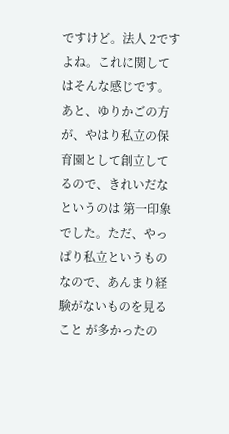ですけど。法人 2ですよね。これに関してはそんな感じです。 あと、ゆりかごの方が、やはり私立の保育園として創立してるので、きれいだなというのは 第一印象でした。ただ、やっぱり私立というものなので、あんまり経験がないものを見ること が多かったの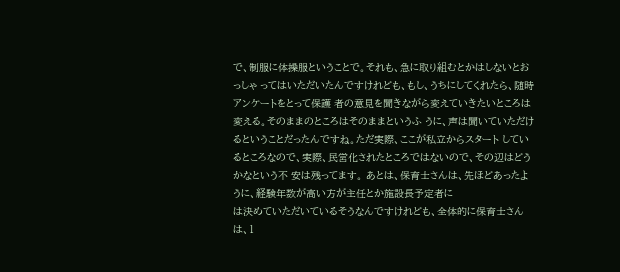で、制服に体操服ということで。それも、急に取り組むとかはしないとおっしゃ ってはいただいたんですけれども、もし、うちにしてくれたら、随時アンケートをとって保護 者の意見を聞きながら変えていきたいところは変える。そのままのところはそのままというふ うに、声は聞いていただけるということだったんですね。ただ実際、ここが私立からスタート しているところなので、実際、民営化されたところではないので、その辺はどうかなという不 安は残ってます。 あとは、保育士さんは、先ほどあったように、経験年数が高い方が主任とか施設長予定者に
は決めていただいているそうなんですけれども、全体的に保育士さんは、1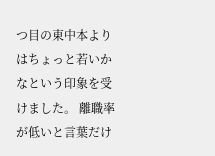つ目の東中本より はちょっと若いかなという印象を受けました。 離職率が低いと言葉だけ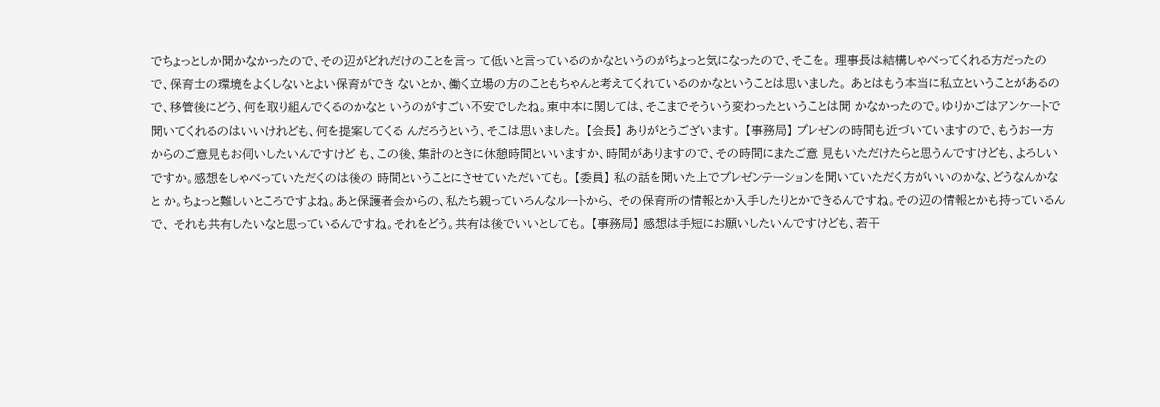でちょっとしか聞かなかったので、その辺がどれだけのことを言っ て低いと言っているのかなというのがちょっと気になったので、そこを。 理事長は結構しゃべってくれる方だったので、保育士の環境をよくしないとよい保育ができ ないとか、働く立場の方のこともちゃんと考えてくれているのかなということは思いました。 あとはもう本当に私立ということがあるので、移管後にどう、何を取り組んでくるのかなと いうのがすごい不安でしたね。東中本に関しては、そこまでそういう変わったということは聞 かなかったので。ゆりかごはアンケートで聞いてくれるのはいいけれども、何を提案してくる んだろうという、そこは思いました。 【会長】 ありがとうございます。 【事務局】 プレゼンの時間も近づいていますので、もうお一方からのご意見もお伺いしたいんですけど も、この後、集計のときに休憩時間といいますか、時間がありますので、その時間にまたご意 見もいただけたらと思うんですけども、よろしいですか。感想をしゃべっていただくのは後の 時間ということにさせていただいても。 【委員】 私の話を聞いた上でプレゼンテーションを聞いていただく方がいいのかな、どうなんかなと か。ちょっと難しいところですよね。あと保護者会からの、私たち親っていろんなルートから、 その保育所の情報とか入手したりとかできるんですね。その辺の情報とかも持っているんで、 それも共有したいなと思っているんですね。それをどう。共有は後でいいとしても。 【事務局】 感想は手短にお願いしたいんですけども、若干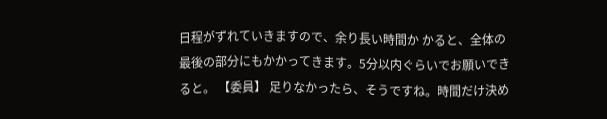日程がずれていきますので、余り長い時間か かると、全体の最後の部分にもかかってきます。5分以内ぐらいでお願いできると。 【委員】 足りなかったら、そうですね。時間だけ決め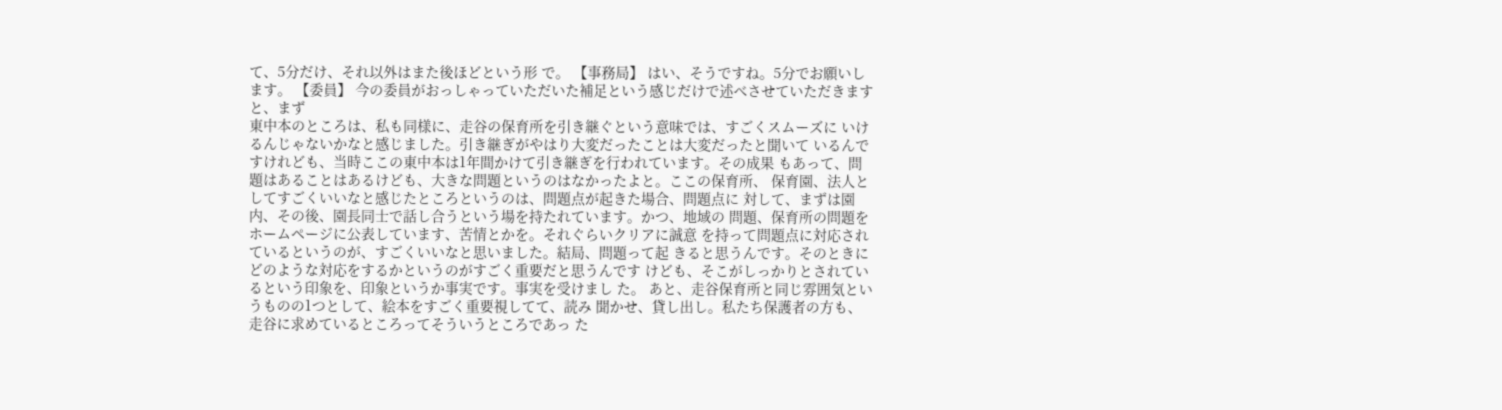て、5分だけ、それ以外はまた後ほどという形 で。 【事務局】 はい、そうですね。5分でお願いします。 【委員】 今の委員がおっしゃっていただいた補足という感じだけで述べさせていただきますと、まず
東中本のところは、私も同様に、走谷の保育所を引き継ぐという意味では、すごくスムーズに いけるんじゃないかなと感じました。引き継ぎがやはり大変だったことは大変だったと聞いて いるんですけれども、当時ここの東中本は1年間かけて引き継ぎを行われています。その成果 もあって、問題はあることはあるけども、大きな問題というのはなかったよと。ここの保育所、 保育園、法人としてすごくいいなと感じたところというのは、問題点が起きた場合、問題点に 対して、まずは園内、その後、園長同士で話し合うという場を持たれています。かつ、地域の 問題、保育所の問題をホームページに公表しています、苦情とかを。それぐらいクリアに誠意 を持って問題点に対応されているというのが、すごくいいなと思いました。結局、問題って起 きると思うんです。そのときにどのような対応をするかというのがすごく重要だと思うんです けども、そこがしっかりとされているという印象を、印象というか事実です。事実を受けまし た。 あと、走谷保育所と同じ雰囲気というものの1つとして、絵本をすごく重要視してて、読み 聞かせ、貸し出し。私たち保護者の方も、走谷に求めているところってそういうところであっ た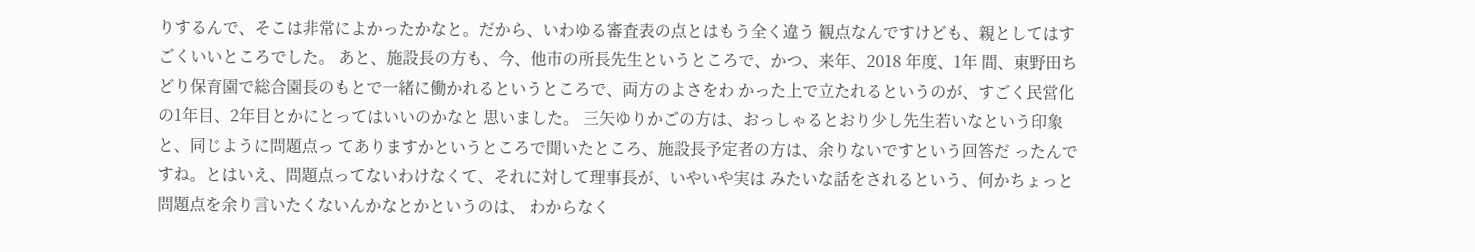りするんで、そこは非常によかったかなと。だから、いわゆる審査表の点とはもう全く違う 観点なんですけども、親としてはすごくいいところでした。 あと、施設長の方も、今、他市の所長先生というところで、かつ、来年、2018 年度、1年 間、東野田ちどり保育園で総合園長のもとで一緒に働かれるというところで、両方のよさをわ かった上で立たれるというのが、すごく民営化の1年目、2年目とかにとってはいいのかなと 思いました。 三矢ゆりかごの方は、おっしゃるとおり少し先生若いなという印象と、同じように問題点っ てありますかというところで聞いたところ、施設長予定者の方は、余りないですという回答だ ったんですね。とはいえ、問題点ってないわけなくて、それに対して理事長が、いやいや実は みたいな話をされるという、何かちょっと問題点を余り言いたくないんかなとかというのは、 わからなく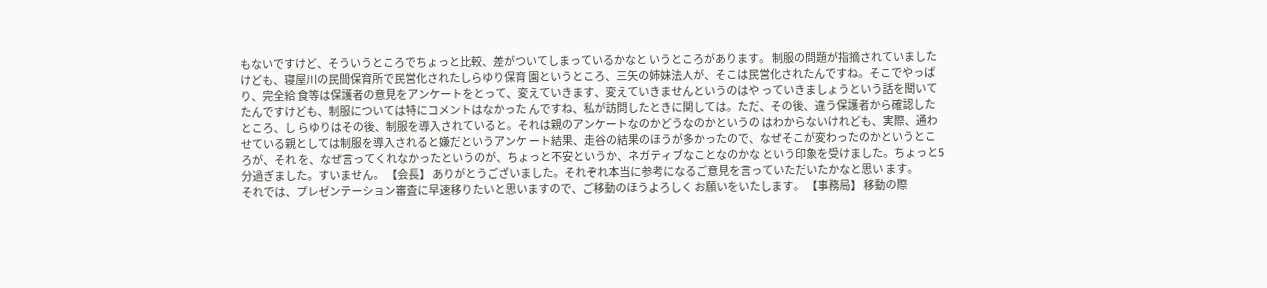もないですけど、そういうところでちょっと比較、差がついてしまっているかなと いうところがあります。 制服の問題が指摘されていましたけども、寝屋川の民間保育所で民営化されたしらゆり保育 園というところ、三矢の姉妹法人が、そこは民営化されたんですね。そこでやっぱり、完全給 食等は保護者の意見をアンケートをとって、変えていきます、変えていきませんというのはや っていきましょうという話を聞いてたんですけども、制服については特にコメントはなかった んですね、私が訪問したときに関しては。ただ、その後、違う保護者から確認したところ、し らゆりはその後、制服を導入されていると。それは親のアンケートなのかどうなのかというの はわからないけれども、実際、通わせている親としては制服を導入されると嫌だというアンケ ート結果、走谷の結果のほうが多かったので、なぜそこが変わったのかというところが、それ を、なぜ言ってくれなかったというのが、ちょっと不安というか、ネガティブなことなのかな という印象を受けました。ちょっと5分過ぎました。すいません。 【会長】 ありがとうございました。それぞれ本当に参考になるご意見を言っていただいたかなと思い ます。
それでは、プレゼンテーション審査に早速移りたいと思いますので、ご移動のほうよろしく お願いをいたします。 【事務局】 移動の際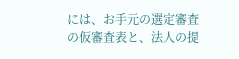には、お手元の選定審査の仮審査表と、法人の提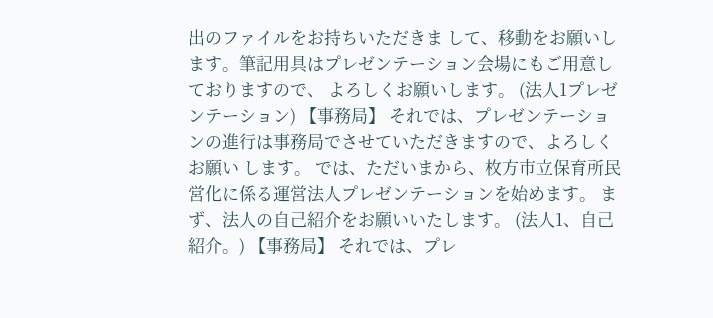出のファイルをお持ちいただきま して、移動をお願いします。筆記用具はプレゼンテーション会場にもご用意しておりますので、 よろしくお願いします。 (法人1プレゼンテーション) 【事務局】 それでは、プレゼンテーションの進行は事務局でさせていただきますので、よろしくお願い します。 では、ただいまから、枚方市立保育所民営化に係る運営法人プレゼンテーションを始めます。 まず、法人の自己紹介をお願いいたします。 (法人1、自己紹介。) 【事務局】 それでは、プレ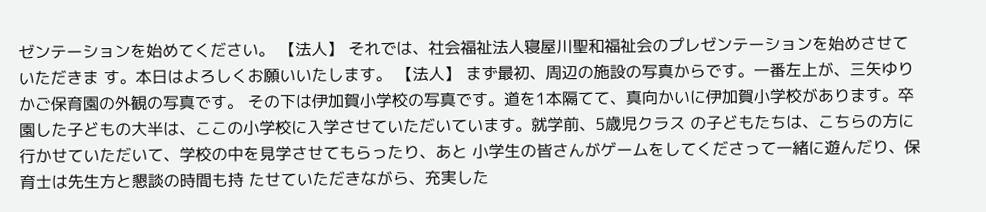ゼンテーションを始めてください。 【法人】 それでは、社会福祉法人寝屋川聖和福祉会のプレゼンテーションを始めさせていただきま す。本日はよろしくお願いいたします。 【法人】 まず最初、周辺の施設の写真からです。一番左上が、三矢ゆりかご保育園の外観の写真です。 その下は伊加賀小学校の写真です。道を1本隔てて、真向かいに伊加賀小学校があります。卒 園した子どもの大半は、ここの小学校に入学させていただいています。就学前、5歳児クラス の子どもたちは、こちらの方に行かせていただいて、学校の中を見学させてもらったり、あと 小学生の皆さんがゲームをしてくださって一緒に遊んだり、保育士は先生方と懇談の時間も持 たせていただきながら、充実した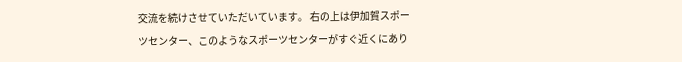交流を続けさせていただいています。 右の上は伊加賀スポーツセンター、このようなスポーツセンターがすぐ近くにあり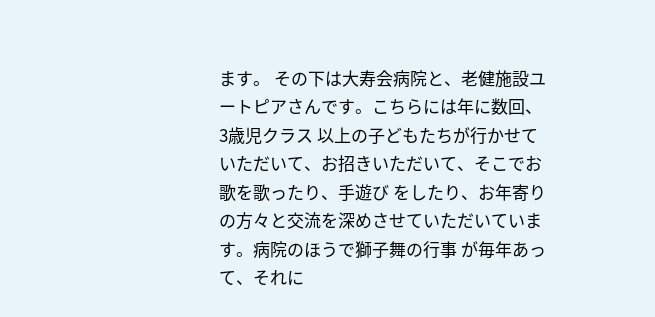ます。 その下は大寿会病院と、老健施設ユートピアさんです。こちらには年に数回、3歳児クラス 以上の子どもたちが行かせていただいて、お招きいただいて、そこでお歌を歌ったり、手遊び をしたり、お年寄りの方々と交流を深めさせていただいています。病院のほうで獅子舞の行事 が毎年あって、それに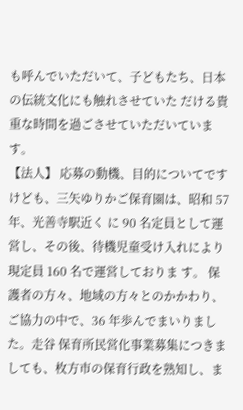も呼んでいただいて、子どもたち、日本の伝統文化にも触れさせていた だける貴重な時間を過ごさせていただいています。
【法人】 応募の動機、目的についてですけども、三矢ゆりかご保育園は、昭和 57 年、光善寺駅近く に 90 名定員として運営し、その後、待機児童受け入れにより現定員 160 名で運営しておりま す。 保護者の方々、地域の方々とのかかわり、ご協力の中で、36 年歩んでまいりました。走谷 保育所民営化事業募集につきましても、枚方市の保育行政を熟知し、ま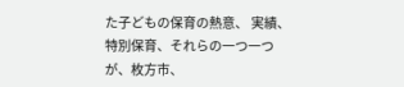た子どもの保育の熱意、 実績、特別保育、それらの一つ一つが、枚方市、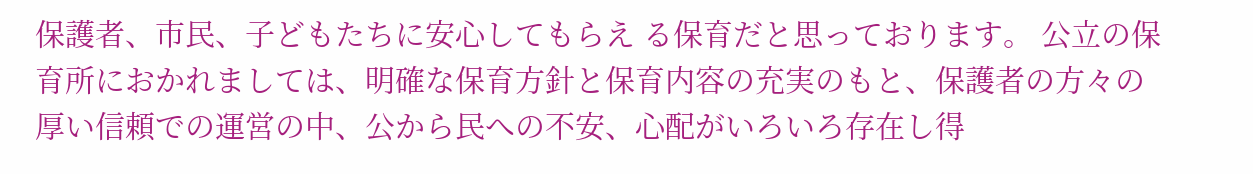保護者、市民、子どもたちに安心してもらえ る保育だと思っております。 公立の保育所におかれましては、明確な保育方針と保育内容の充実のもと、保護者の方々の 厚い信頼での運営の中、公から民への不安、心配がいろいろ存在し得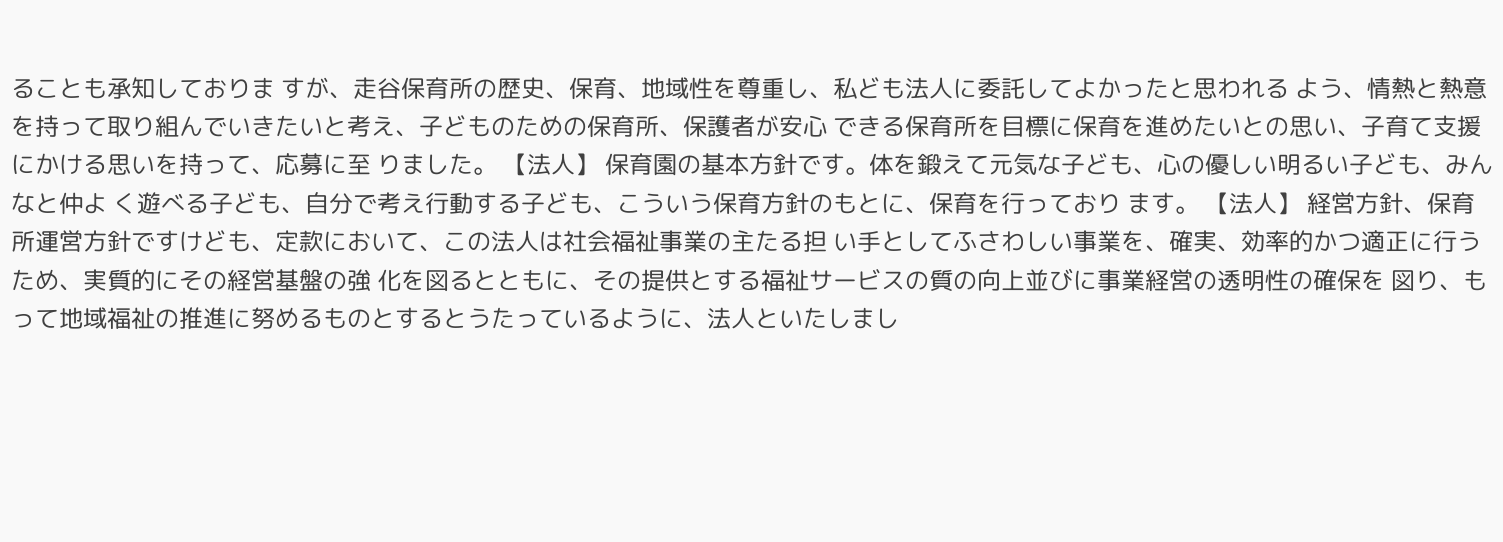ることも承知しておりま すが、走谷保育所の歴史、保育、地域性を尊重し、私ども法人に委託してよかったと思われる よう、情熱と熱意を持って取り組んでいきたいと考え、子どものための保育所、保護者が安心 できる保育所を目標に保育を進めたいとの思い、子育て支援にかける思いを持って、応募に至 りました。 【法人】 保育園の基本方針です。体を鍛えて元気な子ども、心の優しい明るい子ども、みんなと仲よ く遊べる子ども、自分で考え行動する子ども、こういう保育方針のもとに、保育を行っており ます。 【法人】 経営方針、保育所運営方針ですけども、定款において、この法人は社会福祉事業の主たる担 い手としてふさわしい事業を、確実、効率的かつ適正に行うため、実質的にその経営基盤の強 化を図るとともに、その提供とする福祉サービスの質の向上並びに事業経営の透明性の確保を 図り、もって地域福祉の推進に努めるものとするとうたっているように、法人といたしまし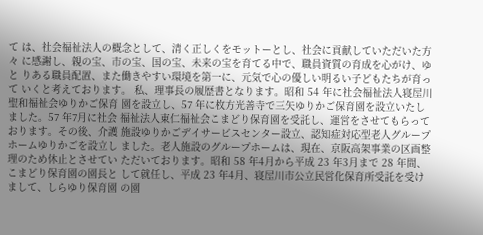て は、社会福祉法人の概念として、清く正しくをモットーとし、社会に貢献していただいた方々 に感謝し、親の宝、市の宝、国の宝、未来の宝を育てる中で、職員資質の育成を心がけ、ゆと りある職員配置、また働きやすい環境を第一に、元気で心の優しい明るい子どもたちが育って いくと考えております。 私、理事長の履歴書となります。昭和 54 年に社会福祉法人寝屋川聖和福祉会ゆりかご保育 園を設立し、57 年に枚方光善寺で三矢ゆりかご保育園を設立いたしました。57 年7月に社会 福祉法人東仁福祉会こまどり保育園を受託し、運営をさせてもらっております。その後、介護 施設ゆりかごデイサービスセンター設立、認知症対応型老人グループホームゆりかごを設立し ました。老人施設のグループホームは、現在、京阪高架事業の区画整理のため休止とさせてい ただいております。昭和 58 年4月から平成 23 年3月まで 28 年間、こまどり保育園の園長と して就任し、平成 23 年4月、寝屋川市公立民営化保育所受託を受けまして、しらゆり保育園 の園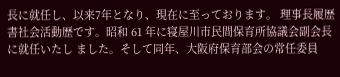長に就任し、以来7年となり、現在に至っております。 理事長履歴書社会活動歴です。昭和 61 年に寝屋川市民間保育所協議会副会長に就任いたし ました。そして同年、大阪府保育部会の常任委員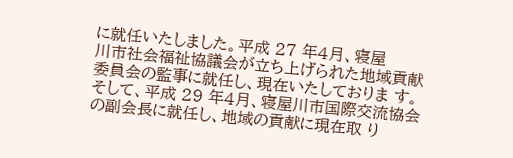に就任いたしました。平成 27 年4月、寝屋
川市社会福祉協議会が立ち上げられた地域貢献委員会の監事に就任し、現在いたしておりま す。そして、平成 29 年4月、寝屋川市国際交流協会の副会長に就任し、地域の貢献に現在取 り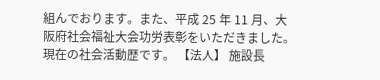組んでおります。また、平成 25 年 11 月、大阪府社会福祉大会功労表彰をいただきました。 現在の社会活動歴です。 【法人】 施設長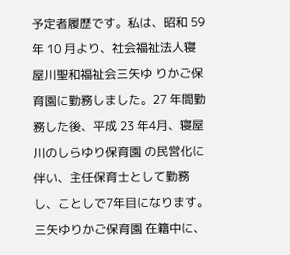予定者履歴です。私は、昭和 59 年 10 月より、社会福祉法人寝屋川聖和福祉会三矢ゆ りかご保育園に勤務しました。27 年間勤務した後、平成 23 年4月、寝屋川のしらゆり保育園 の民営化に伴い、主任保育士として勤務し、ことしで7年目になります。三矢ゆりかご保育園 在籍中に、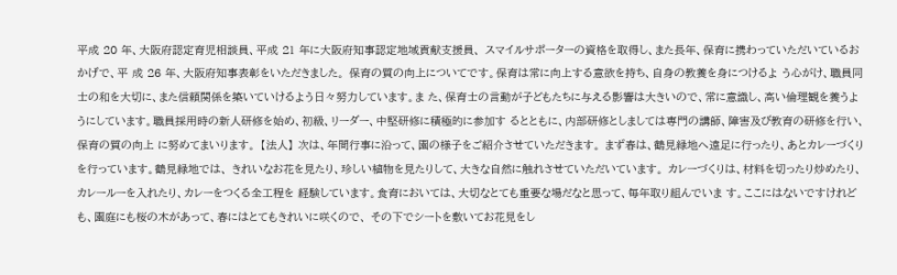平成 20 年、大阪府認定育児相談員、平成 21 年に大阪府知事認定地域貢献支援員、 スマイルサポーターの資格を取得し、また長年、保育に携わっていただいているおかげで、平 成 26 年、大阪府知事表彰をいただきました。 保育の質の向上についてです。保育は常に向上する意欲を持ち、自身の教養を身につけるよ う心がけ、職員同士の和を大切に、また信頼関係を築いていけるよう日々努力しています。ま た、保育士の言動が子どもたちに与える影響は大きいので、常に意識し、高い倫理観を養うよ うにしています。職員採用時の新人研修を始め、初級、リーダー、中堅研修に積極的に参加す るとともに、内部研修としましては専門の講師、障害及び教育の研修を行い、保育の質の向上 に努めてまいります。 【法人】 次は、年間行事に沿って、園の様子をご紹介させていただきます。 まず春は、鶴見緑地へ遠足に行ったり、あとカレーづくりを行っています。鶴見緑地では、 きれいなお花を見たり、珍しい植物を見たりして、大きな自然に触れさせていただいています。 カレーづくりは、材料を切ったり炒めたり、カレールーを入れたり、カレーをつくる全工程を 経験しています。食育においては、大切なとても重要な場だなと思って、毎年取り組んでいま す。ここにはないですけれども、園庭にも桜の木があって、春にはとてもきれいに咲くので、 その下でシートを敷いてお花見をし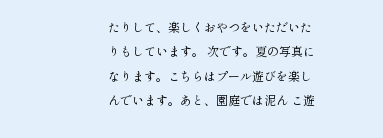たりして、楽しくおやつをいただいたりもしています。 次です。夏の写真になります。こちらはプール遊びを楽しんでいます。あと、園庭では泥ん こ遊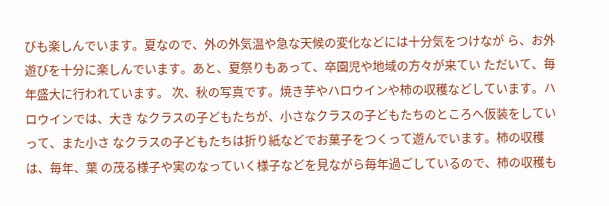びも楽しんでいます。夏なので、外の外気温や急な天候の変化などには十分気をつけなが ら、お外遊びを十分に楽しんでいます。あと、夏祭りもあって、卒園児や地域の方々が来てい ただいて、毎年盛大に行われています。 次、秋の写真です。焼き芋やハロウインや柿の収穫などしています。ハロウインでは、大き なクラスの子どもたちが、小さなクラスの子どもたちのところへ仮装をしていって、また小さ なクラスの子どもたちは折り紙などでお菓子をつくって遊んでいます。柿の収穫は、毎年、葉 の茂る様子や実のなっていく様子などを見ながら毎年過ごしているので、柿の収穫も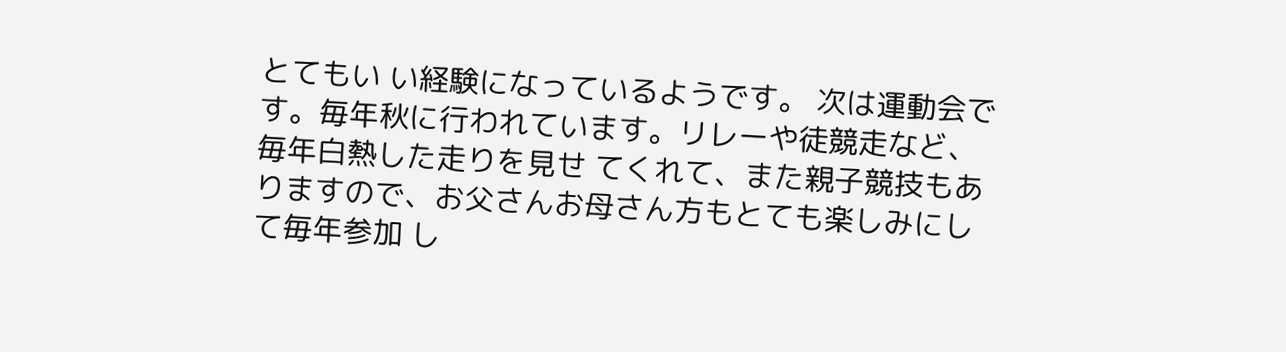とてもい い経験になっているようです。 次は運動会です。毎年秋に行われています。リレーや徒競走など、毎年白熱した走りを見せ てくれて、また親子競技もありますので、お父さんお母さん方もとても楽しみにして毎年参加 し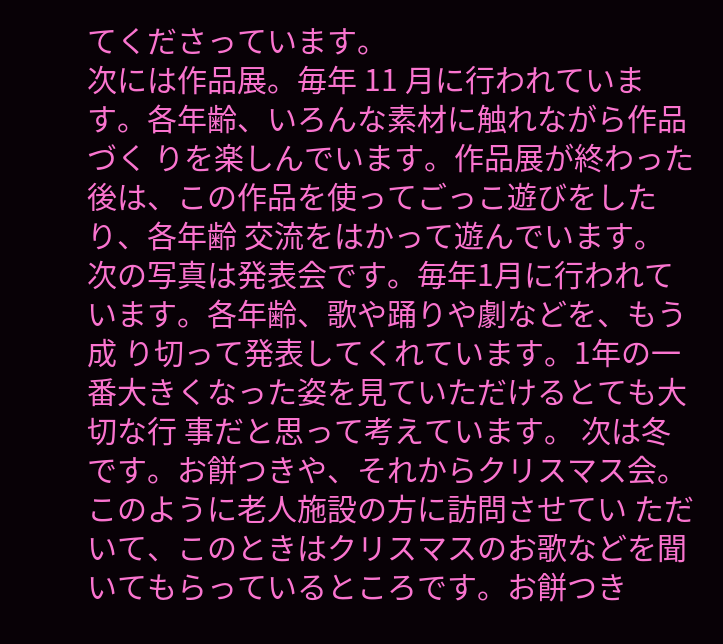てくださっています。
次には作品展。毎年 11 月に行われています。各年齢、いろんな素材に触れながら作品づく りを楽しんでいます。作品展が終わった後は、この作品を使ってごっこ遊びをしたり、各年齢 交流をはかって遊んでいます。 次の写真は発表会です。毎年1月に行われています。各年齢、歌や踊りや劇などを、もう成 り切って発表してくれています。1年の一番大きくなった姿を見ていただけるとても大切な行 事だと思って考えています。 次は冬です。お餅つきや、それからクリスマス会。このように老人施設の方に訪問させてい ただいて、このときはクリスマスのお歌などを聞いてもらっているところです。お餅つき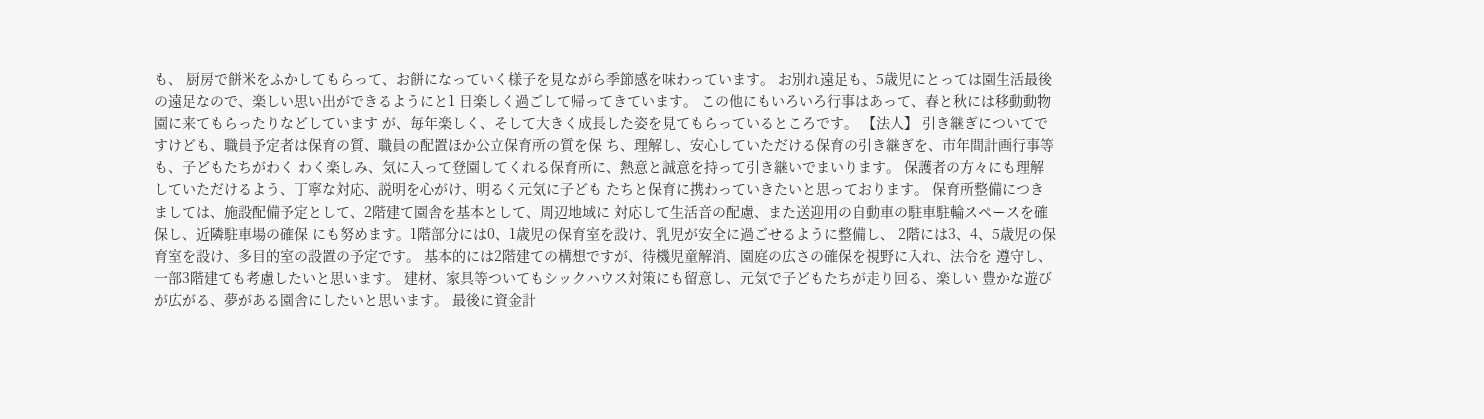も、 厨房で餅米をふかしてもらって、お餅になっていく様子を見ながら季節感を味わっています。 お別れ遠足も、5歳児にとっては園生活最後の遠足なので、楽しい思い出ができるようにと1 日楽しく過ごして帰ってきています。 この他にもいろいろ行事はあって、春と秋には移動動物園に来てもらったりなどしています が、毎年楽しく、そして大きく成長した姿を見てもらっているところです。 【法人】 引き継ぎについてですけども、職員予定者は保育の質、職員の配置ほか公立保育所の質を保 ち、理解し、安心していただける保育の引き継ぎを、市年間計画行事等も、子どもたちがわく わく楽しみ、気に入って登園してくれる保育所に、熱意と誠意を持って引き継いでまいります。 保護者の方々にも理解していただけるよう、丁寧な対応、説明を心がけ、明るく元気に子ども たちと保育に携わっていきたいと思っております。 保育所整備につきましては、施設配備予定として、2階建て園舎を基本として、周辺地域に 対応して生活音の配慮、また送迎用の自動車の駐車駐輪スペースを確保し、近隣駐車場の確保 にも努めます。1階部分には0、1歳児の保育室を設け、乳児が安全に過ごせるように整備し、 2階には3、4、5歳児の保育室を設け、多目的室の設置の予定です。 基本的には2階建ての構想ですが、待機児童解消、園庭の広さの確保を視野に入れ、法令を 遵守し、一部3階建ても考慮したいと思います。 建材、家具等ついてもシックハウス対策にも留意し、元気で子どもたちが走り回る、楽しい 豊かな遊びが広がる、夢がある園舎にしたいと思います。 最後に資金計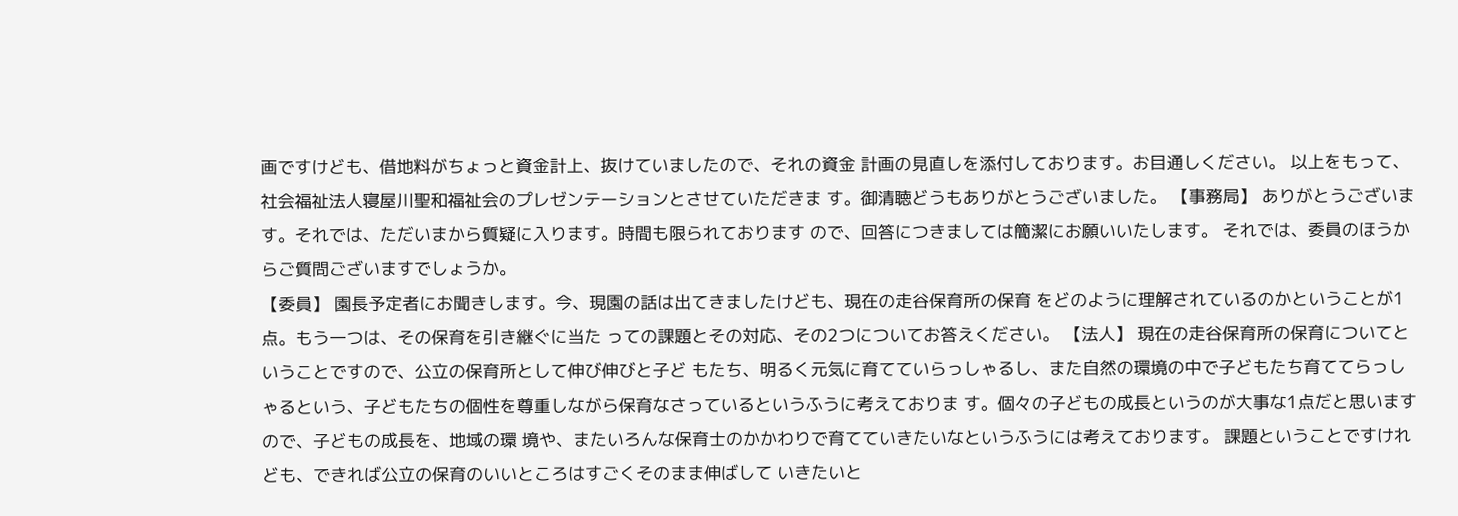画ですけども、借地料がちょっと資金計上、抜けていましたので、それの資金 計画の見直しを添付しております。お目通しください。 以上をもって、社会福祉法人寝屋川聖和福祉会のプレゼンテーションとさせていただきま す。御清聴どうもありがとうございました。 【事務局】 ありがとうございます。それでは、ただいまから質疑に入ります。時間も限られております ので、回答につきましては簡潔にお願いいたします。 それでは、委員のほうからご質問ございますでしょうか。
【委員】 園長予定者にお聞きします。今、現園の話は出てきましたけども、現在の走谷保育所の保育 をどのように理解されているのかということが1点。もう一つは、その保育を引き継ぐに当た っての課題とその対応、その2つについてお答えください。 【法人】 現在の走谷保育所の保育についてということですので、公立の保育所として伸び伸びと子ど もたち、明るく元気に育てていらっしゃるし、また自然の環境の中で子どもたち育ててらっし ゃるという、子どもたちの個性を尊重しながら保育なさっているというふうに考えておりま す。個々の子どもの成長というのが大事な1点だと思いますので、子どもの成長を、地域の環 境や、またいろんな保育士のかかわりで育てていきたいなというふうには考えております。 課題ということですけれども、できれば公立の保育のいいところはすごくそのまま伸ばして いきたいと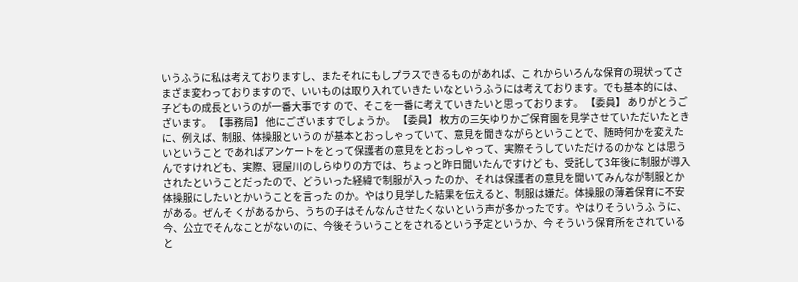いうふうに私は考えておりますし、またそれにもしプラスできるものがあれば、こ れからいろんな保育の現状ってさまざま変わっておりますので、いいものは取り入れていきた いなというふうには考えております。でも基本的には、子どもの成長というのが一番大事です ので、そこを一番に考えていきたいと思っております。 【委員】 ありがとうございます。 【事務局】 他にございますでしょうか。 【委員】 枚方の三矢ゆりかご保育園を見学させていただいたときに、例えば、制服、体操服というの が基本とおっしゃっていて、意見を聞きながらということで、随時何かを変えたいということ であればアンケートをとって保護者の意見をとおっしゃって、実際そうしていただけるのかな とは思うんですけれども、実際、寝屋川のしらゆりの方では、ちょっと昨日聞いたんですけど も、受託して3年後に制服が導入されたということだったので、どういった経緯で制服が入っ たのか、それは保護者の意見を聞いてみんなが制服とか体操服にしたいとかいうことを言った のか。やはり見学した結果を伝えると、制服は嫌だ。体操服の薄着保育に不安がある。ぜんそ くがあるから、うちの子はそんなんさせたくないという声が多かったです。やはりそういうふ うに、今、公立でそんなことがないのに、今後そういうことをされるという予定というか、今 そういう保育所をされていると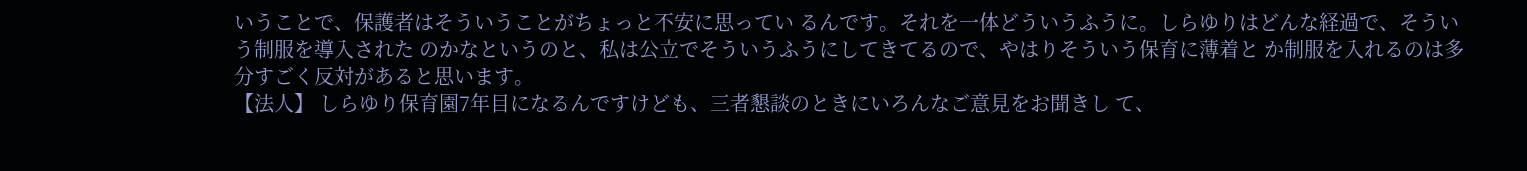いうことで、保護者はそういうことがちょっと不安に思ってい るんです。それを一体どういうふうに。しらゆりはどんな経過で、そういう制服を導入された のかなというのと、私は公立でそういうふうにしてきてるので、やはりそういう保育に薄着と か制服を入れるのは多分すごく反対があると思います。
【法人】 しらゆり保育園7年目になるんですけども、三者懇談のときにいろんなご意見をお聞きし て、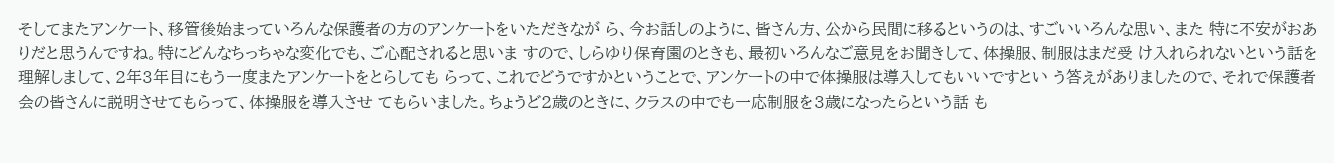そしてまたアンケート、移管後始まっていろんな保護者の方のアンケートをいただきなが ら、今お話しのように、皆さん方、公から民間に移るというのは、すごいいろんな思い、また 特に不安がおありだと思うんですね。特にどんなちっちゃな変化でも、ご心配されると思いま すので、しらゆり保育園のときも、最初いろんなご意見をお聞きして、体操服、制服はまだ受 け入れられないという話を理解しまして、2年3年目にもう一度またアンケートをとらしても らって、これでどうですかということで、アンケートの中で体操服は導入してもいいですとい う答えがありましたので、それで保護者会の皆さんに説明させてもらって、体操服を導入させ てもらいました。ちょうど2歳のときに、クラスの中でも一応制服を3歳になったらという話 も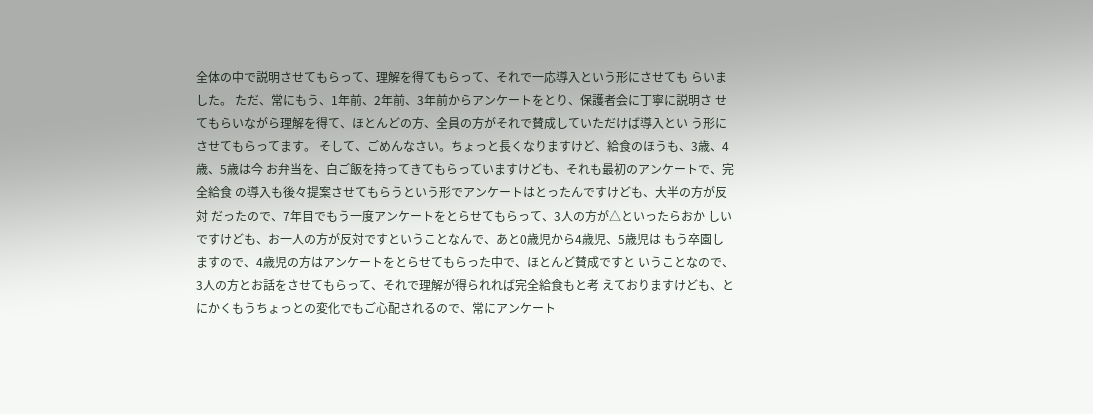全体の中で説明させてもらって、理解を得てもらって、それで一応導入という形にさせても らいました。 ただ、常にもう、1年前、2年前、3年前からアンケートをとり、保護者会に丁寧に説明さ せてもらいながら理解を得て、ほとんどの方、全員の方がそれで賛成していただけば導入とい う形にさせてもらってます。 そして、ごめんなさい。ちょっと長くなりますけど、給食のほうも、3歳、4歳、5歳は今 お弁当を、白ご飯を持ってきてもらっていますけども、それも最初のアンケートで、完全給食 の導入も後々提案させてもらうという形でアンケートはとったんですけども、大半の方が反対 だったので、7年目でもう一度アンケートをとらせてもらって、3人の方が△といったらおか しいですけども、お一人の方が反対ですということなんで、あと0歳児から4歳児、5歳児は もう卒園しますので、4歳児の方はアンケートをとらせてもらった中で、ほとんど賛成ですと いうことなので、3人の方とお話をさせてもらって、それで理解が得られれば完全給食もと考 えておりますけども、とにかくもうちょっとの変化でもご心配されるので、常にアンケート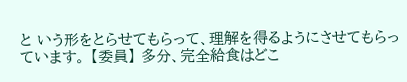と いう形をとらせてもらって、理解を得るようにさせてもらっています。 【委員】 多分、完全給食はどこ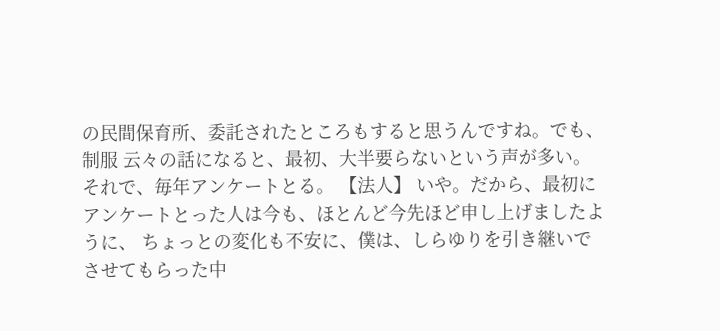の民間保育所、委託されたところもすると思うんですね。でも、制服 云々の話になると、最初、大半要らないという声が多い。それで、毎年アンケートとる。 【法人】 いや。だから、最初にアンケートとった人は今も、ほとんど今先ほど申し上げましたように、 ちょっとの変化も不安に、僕は、しらゆりを引き継いでさせてもらった中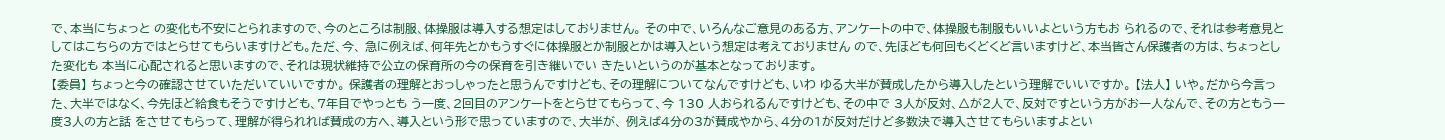で、本当にちょっと の変化も不安にとられますので、今のところは制服、体操服は導入する想定はしておりません。 その中で、いろんなご意見のある方、アンケートの中で、体操服も制服もいいよという方もお られるので、それは参考意見としてはこちらの方ではとらせてもらいますけども。ただ、今、 急に例えば、何年先とかもうすぐに体操服とか制服とかは導入という想定は考えておりません ので、先ほども何回もくどくど言いますけど、本当皆さん保護者の方は、ちょっとした変化も 本当に心配されると思いますので、それは現状維持で公立の保育所の今の保育を引き継いでい きたいというのが基本となっております。
【委員】 ちょっと今の確認させていただいていいですか。 保護者の理解とおっしゃったと思うんですけども、その理解についてなんですけども、いわ ゆる大半が賛成したから導入したという理解でいいですか。 【法人】 いや。だから今言った、大半ではなく、今先ほど給食もそうですけども、7年目でやっとも う一度、2回目のアンケートをとらせてもらって、今 130 人おられるんですけども、その中で 3人が反対、△が2人で、反対ですという方がお一人なんで、その方ともう一度3人の方と話 をさせてもらって、理解が得られれば賛成の方へ、導入という形で思っていますので、大半が、 例えば4分の3が賛成やから、4分の1が反対だけど多数決で導入させてもらいますよとい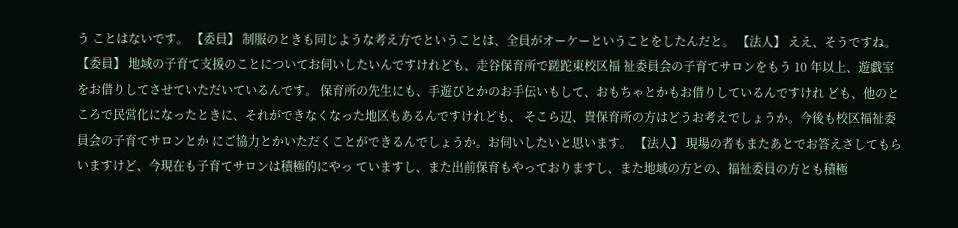う ことはないです。 【委員】 制服のときも同じような考え方でということは、全員がオーケーということをしたんだと。 【法人】 ええ、そうですね。 【委員】 地域の子育て支援のことについてお伺いしたいんですけれども、走谷保育所で蹉跎東校区福 祉委員会の子育てサロンをもう 10 年以上、遊戯室をお借りしてさせていただいているんです。 保育所の先生にも、手遊びとかのお手伝いもして、おもちゃとかもお借りしているんですけれ ども、他のところで民営化になったときに、それができなくなった地区もあるんですけれども、 そこら辺、貴保育所の方はどうお考えでしょうか。今後も校区福祉委員会の子育てサロンとか にご協力とかいただくことができるんでしょうか。お伺いしたいと思います。 【法人】 現場の者もまたあとでお答えさしてもらいますけど、今現在も子育てサロンは積極的にやっ ていますし、また出前保育もやっておりますし、また地域の方との、福祉委員の方とも積極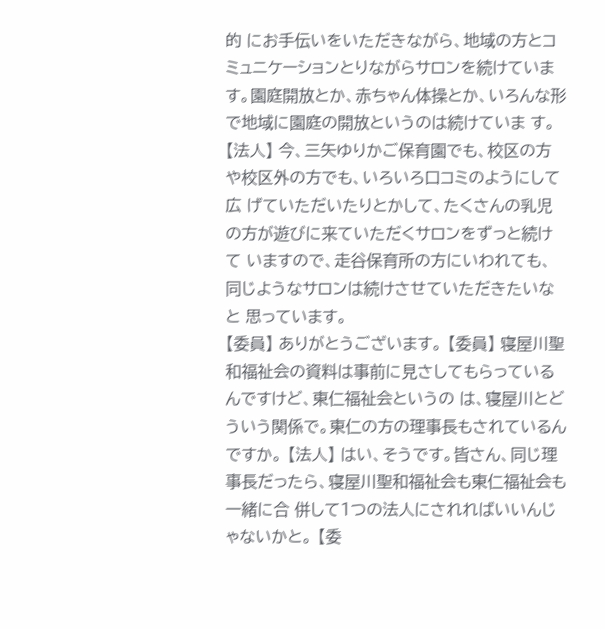的 にお手伝いをいただきながら、地域の方とコミュニケーションとりながらサロンを続けていま す。園庭開放とか、赤ちゃん体操とか、いろんな形で地域に園庭の開放というのは続けていま す。 【法人】 今、三矢ゆりかご保育園でも、校区の方や校区外の方でも、いろいろ口コミのようにして広 げていただいたりとかして、たくさんの乳児の方が遊びに来ていただくサロンをずっと続けて いますので、走谷保育所の方にいわれても、同じようなサロンは続けさせていただきたいなと 思っています。
【委員】 ありがとうございます。 【委員】 寝屋川聖和福祉会の資料は事前に見さしてもらっているんですけど、東仁福祉会というの は、寝屋川とどういう関係で。東仁の方の理事長もされているんですか。 【法人】 はい、そうです。皆さん、同じ理事長だったら、寝屋川聖和福祉会も東仁福祉会も一緒に合 併して1つの法人にされればいいんじゃないかと。 【委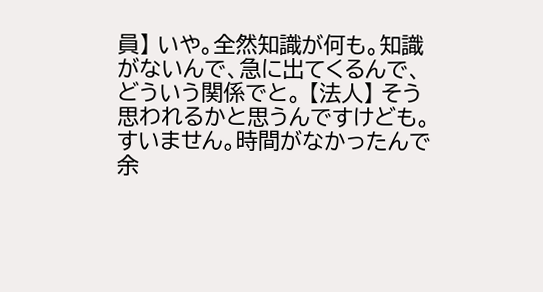員】 いや。全然知識が何も。知識がないんで、急に出てくるんで、どういう関係でと。 【法人】 そう思われるかと思うんですけども。すいません。時間がなかったんで余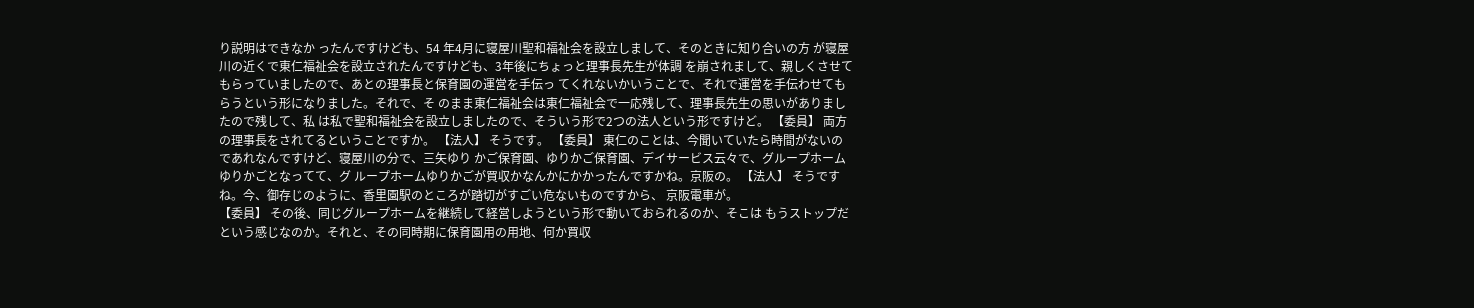り説明はできなか ったんですけども、54 年4月に寝屋川聖和福祉会を設立しまして、そのときに知り合いの方 が寝屋川の近くで東仁福祉会を設立されたんですけども、3年後にちょっと理事長先生が体調 を崩されまして、親しくさせてもらっていましたので、あとの理事長と保育園の運営を手伝っ てくれないかいうことで、それで運営を手伝わせてもらうという形になりました。それで、そ のまま東仁福祉会は東仁福祉会で一応残して、理事長先生の思いがありましたので残して、私 は私で聖和福祉会を設立しましたので、そういう形で2つの法人という形ですけど。 【委員】 両方の理事長をされてるということですか。 【法人】 そうです。 【委員】 東仁のことは、今聞いていたら時間がないのであれなんですけど、寝屋川の分で、三矢ゆり かご保育園、ゆりかご保育園、デイサービス云々で、グループホームゆりかごとなってて、グ ループホームゆりかごが買収かなんかにかかったんですかね。京阪の。 【法人】 そうですね。今、御存じのように、香里園駅のところが踏切がすごい危ないものですから、 京阪電車が。
【委員】 その後、同じグループホームを継続して経営しようという形で動いておられるのか、そこは もうストップだという感じなのか。それと、その同時期に保育園用の用地、何か買収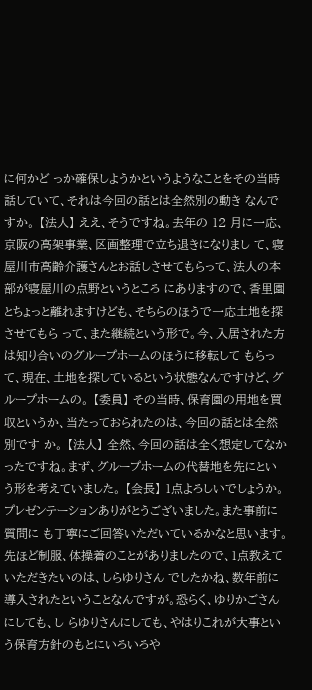に何かど っか確保しようかというようなことをその当時話していて、それは今回の話とは全然別の動き なんですか。 【法人】 ええ、そうですね。去年の 12 月に一応、京阪の高架事業、区画整理で立ち退きになりまし て、寝屋川市高齢介護さんとお話しさせてもらって、法人の本部が寝屋川の点野というところ にありますので、香里園とちょっと離れますけども、そちらのほうで一応土地を探させてもら って、また継続という形で。今、入居された方は知り合いのグループホームのほうに移転して もらって、現在、土地を探しているという状態なんですけど、グループホームの。 【委員】 その当時、保育園の用地を買収というか、当たっておられたのは、今回の話とは全然別です か。 【法人】 全然、今回の話は全く想定してなかったですね。まず、グループホームの代替地を先にとい う形を考えていました。 【会長】 1点よろしいでしょうか。プレゼンテーションありがとうございました。また事前に質問に も丁寧にご回答いただいているかなと思います。 先ほど制服、体操着のことがありましたので、1点教えていただきたいのは、しらゆりさん でしたかね、数年前に導入されたということなんですが。恐らく、ゆりかごさんにしても、し らゆりさんにしても、やはりこれが大事という保育方針のもとにいろいろや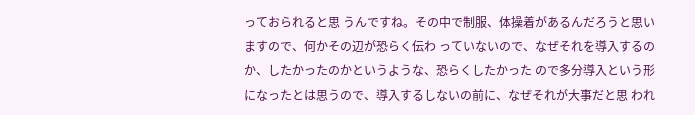っておられると思 うんですね。その中で制服、体操着があるんだろうと思いますので、何かその辺が恐らく伝わ っていないので、なぜそれを導入するのか、したかったのかというような、恐らくしたかった ので多分導入という形になったとは思うので、導入するしないの前に、なぜそれが大事だと思 われ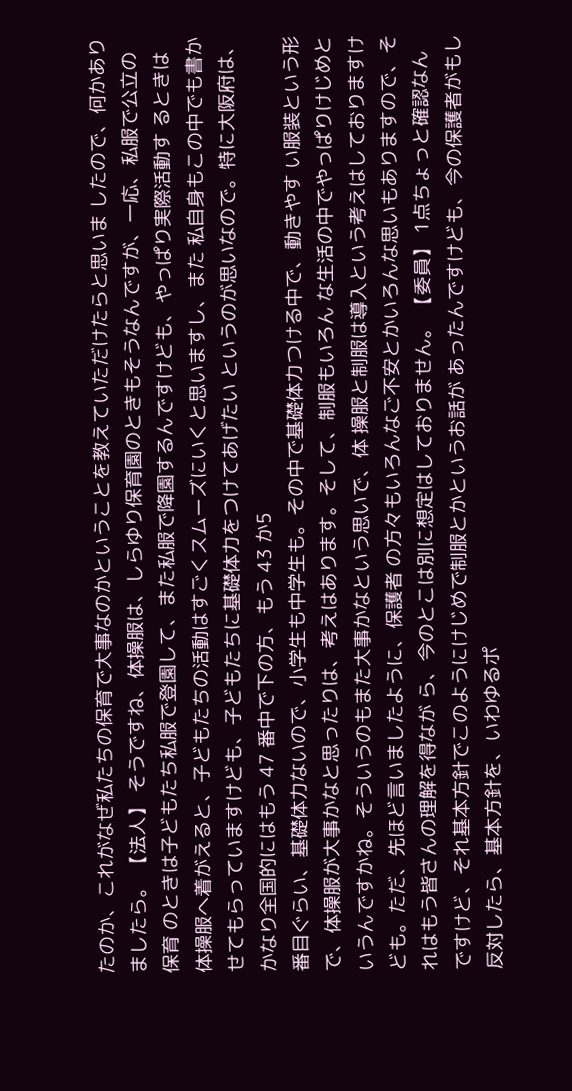たのか、これがなぜ私たちの保育で大事なのかということを教えていただけたらと思いま したので、何かありましたら。 【法人】 そうですね、体操服は、しらゆり保育園のときもそうなんですが、一応、私服で公立の保育 のときは子どもたち私服で登園して、また私服で降園するんですけども、やっぱり実際活動す るときは体操服へ着がえると、子どもたちの活動はすごくスムーズにいくと思いますし、また 私自身もこの中でも書かせてもらっていますけども、子どもたちに基礎体力をつけてあげたい というのが思いなので。特に大阪府は、かなり全国的にはもう 47 番中で下の方、もう 43 か5
番目ぐらい、基礎体力ないので、小学生も中学生も。その中で基礎体力つける中で、動きやす い服装という形で、体操服が大事かなと思ったりは、考えはあります。そして、制服もいろん な生活の中でやっぱりけじめというんですかね。そういうのもまた大事かなという思いで、体 操服と制服は導入という考えはしておりますけども。ただ、先ほど言いましたように、保護者 の方々もいろんなご不安とかいろんな思いもありますので、それはもう皆さんの理解を得なが ら、今のとこは別に想定はしておりません。 【委員】 1点ちょっと確認なんですけど、それ基本方針でこのようにけじめで制服とかというお話が あったんですけども、今の保護者がもし反対したら、基本方針を、いわゆるポ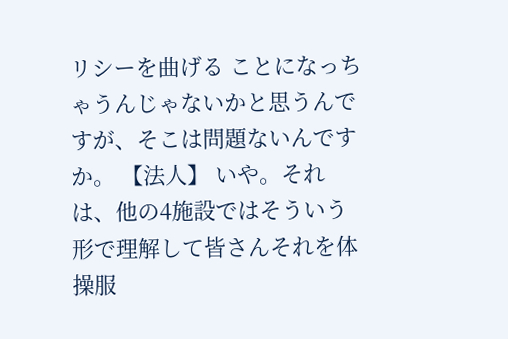リシーを曲げる ことになっちゃうんじゃないかと思うんですが、そこは問題ないんですか。 【法人】 いや。それは、他の4施設ではそういう形で理解して皆さんそれを体操服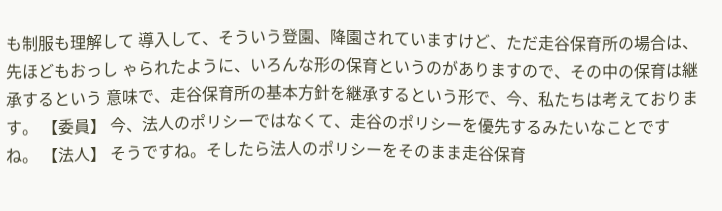も制服も理解して 導入して、そういう登園、降園されていますけど、ただ走谷保育所の場合は、先ほどもおっし ゃられたように、いろんな形の保育というのがありますので、その中の保育は継承するという 意味で、走谷保育所の基本方針を継承するという形で、今、私たちは考えております。 【委員】 今、法人のポリシーではなくて、走谷のポリシーを優先するみたいなことですね。 【法人】 そうですね。そしたら法人のポリシーをそのまま走谷保育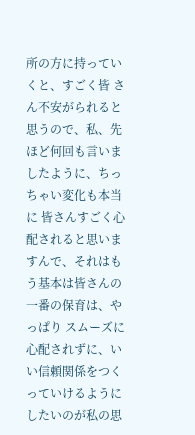所の方に持っていくと、すごく皆 さん不安がられると思うので、私、先ほど何回も言いましたように、ちっちゃい変化も本当に 皆さんすごく心配されると思いますんで、それはもう基本は皆さんの一番の保育は、やっぱり スムーズに心配されずに、いい信頼関係をつくっていけるようにしたいのが私の思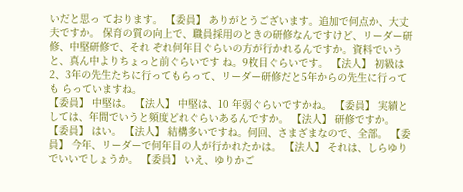いだと思っ ております。 【委員】 ありがとうございます。追加で何点か、大丈夫ですか。 保育の質の向上で、職員採用のときの研修なんですけど、リーダー研修、中堅研修で、それ ぞれ何年目ぐらいの方が行かれるんですか。資料でいうと、真ん中よりちょっと前ぐらいです ね。9枚目ぐらいです。 【法人】 初級は2、3年の先生たちに行ってもらって、リーダー研修だと5年からの先生に行っても らっていますね。
【委員】 中堅は。 【法人】 中堅は、10 年弱ぐらいですかね。 【委員】 実績としては、年間でいうと頻度どれぐらいあるんですか。 【法人】 研修ですか。 【委員】 はい。 【法人】 結構多いですね。何回、さまざまなので、全部。 【委員】 今年、リーダーで何年目の人が行かれたかは。 【法人】 それは、しらゆりでいいでしょうか。 【委員】 いえ、ゆりかご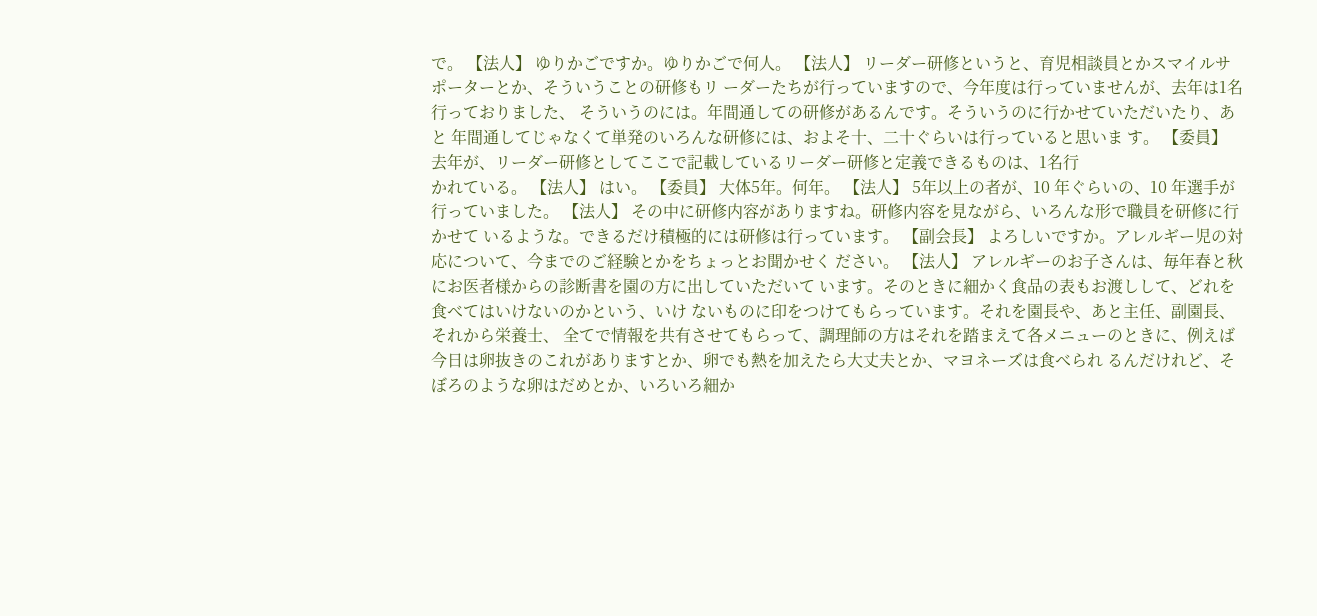で。 【法人】 ゆりかごですか。ゆりかごで何人。 【法人】 リーダー研修というと、育児相談員とかスマイルサポーターとか、そういうことの研修もリ ーダーたちが行っていますので、今年度は行っていませんが、去年は1名行っておりました、 そういうのには。年間通しての研修があるんです。そういうのに行かせていただいたり、あと 年間通してじゃなくて単発のいろんな研修には、およそ十、二十ぐらいは行っていると思いま す。 【委員】 去年が、リーダー研修としてここで記載しているリーダー研修と定義できるものは、1名行
かれている。 【法人】 はい。 【委員】 大体5年。何年。 【法人】 5年以上の者が、10 年ぐらいの、10 年選手が行っていました。 【法人】 その中に研修内容がありますね。研修内容を見ながら、いろんな形で職員を研修に行かせて いるような。できるだけ積極的には研修は行っています。 【副会長】 よろしいですか。アレルギー児の対応について、今までのご経験とかをちょっとお聞かせく ださい。 【法人】 アレルギーのお子さんは、毎年春と秋にお医者様からの診断書を園の方に出していただいて います。そのときに細かく食品の表もお渡しして、どれを食べてはいけないのかという、いけ ないものに印をつけてもらっています。それを園長や、あと主任、副園長、それから栄養士、 全てで情報を共有させてもらって、調理師の方はそれを踏まえて各メニューのときに、例えば 今日は卵抜きのこれがありますとか、卵でも熱を加えたら大丈夫とか、マヨネーズは食べられ るんだけれど、そぼろのような卵はだめとか、いろいろ細か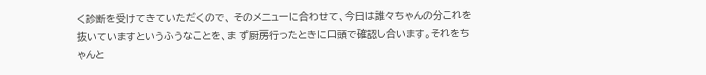く診断を受けてきていただくので、 そのメニューに合わせて、今日は誰々ちゃんの分これを抜いていますというふうなことを、ま ず厨房行ったときに口頭で確認し合います。それをちゃんと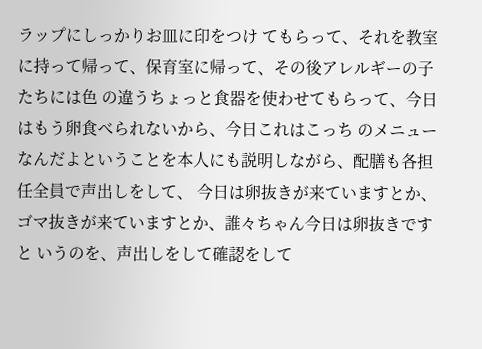ラップにしっかりお皿に印をつけ てもらって、それを教室に持って帰って、保育室に帰って、その後アレルギーの子たちには色 の違うちょっと食器を使わせてもらって、今日はもう卵食べられないから、今日これはこっち のメニューなんだよということを本人にも説明しながら、配膳も各担任全員で声出しをして、 今日は卵抜きが来ていますとか、ゴマ抜きが来ていますとか、誰々ちゃん今日は卵抜きですと いうのを、声出しをして確認をして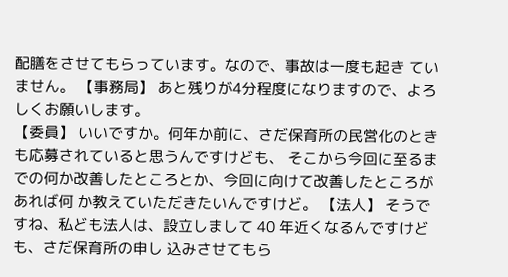配膳をさせてもらっています。なので、事故は一度も起き ていません。 【事務局】 あと残りが4分程度になりますので、よろしくお願いします。
【委員】 いいですか。何年か前に、さだ保育所の民営化のときも応募されていると思うんですけども、 そこから今回に至るまでの何か改善したところとか、今回に向けて改善したところがあれば何 か教えていただきたいんですけど。 【法人】 そうですね、私ども法人は、設立しまして 40 年近くなるんですけども、さだ保育所の申し 込みさせてもら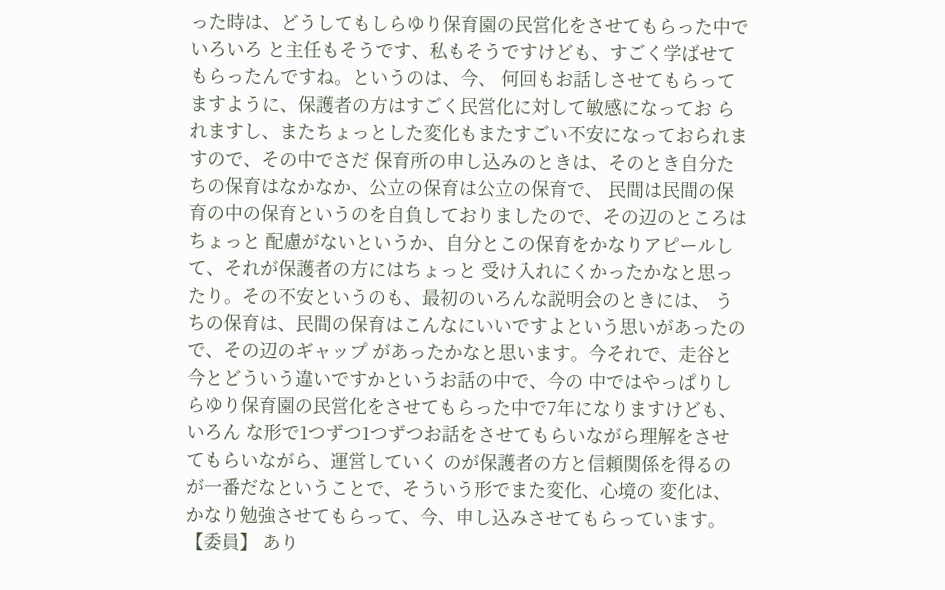った時は、どうしてもしらゆり保育園の民営化をさせてもらった中でいろいろ と主任もそうです、私もそうですけども、すごく学ばせてもらったんですね。というのは、今、 何回もお話しさせてもらってますように、保護者の方はすごく民営化に対して敏感になってお られますし、またちょっとした変化もまたすごい不安になっておられますので、その中でさだ 保育所の申し込みのときは、そのとき自分たちの保育はなかなか、公立の保育は公立の保育で、 民間は民間の保育の中の保育というのを自負しておりましたので、その辺のところはちょっと 配慮がないというか、自分とこの保育をかなりアピールして、それが保護者の方にはちょっと 受け入れにくかったかなと思ったり。その不安というのも、最初のいろんな説明会のときには、 うちの保育は、民間の保育はこんなにいいですよという思いがあったので、その辺のギャップ があったかなと思います。今それで、走谷と今とどういう違いですかというお話の中で、今の 中ではやっぱりしらゆり保育園の民営化をさせてもらった中で7年になりますけども、いろん な形で1つずつ1つずつお話をさせてもらいながら理解をさせてもらいながら、運営していく のが保護者の方と信頼関係を得るのが一番だなということで、そういう形でまた変化、心境の 変化は、かなり勉強させてもらって、今、申し込みさせてもらっています。 【委員】 あり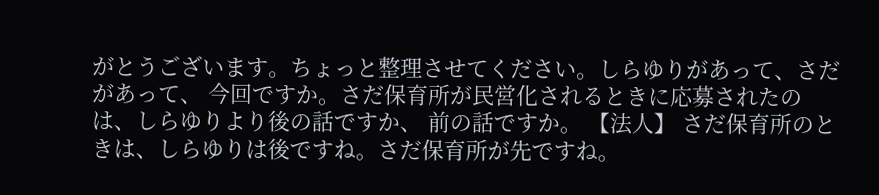がとうございます。ちょっと整理させてください。しらゆりがあって、さだがあって、 今回ですか。さだ保育所が民営化されるときに応募されたのは、しらゆりより後の話ですか、 前の話ですか。 【法人】 さだ保育所のときは、しらゆりは後ですね。さだ保育所が先ですね。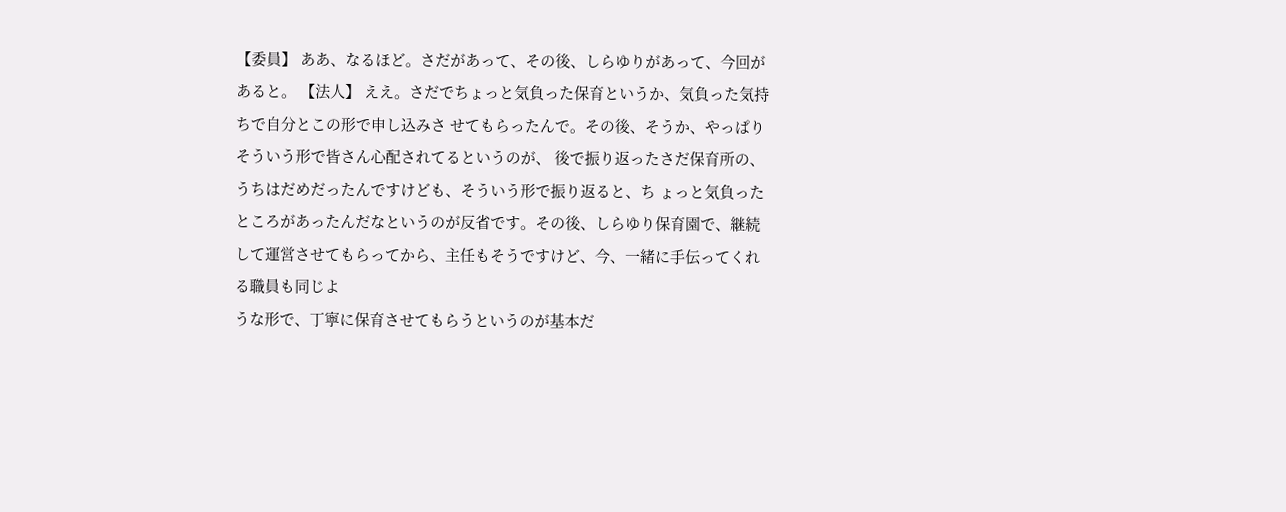【委員】 ああ、なるほど。さだがあって、その後、しらゆりがあって、今回があると。 【法人】 ええ。さだでちょっと気負った保育というか、気負った気持ちで自分とこの形で申し込みさ せてもらったんで。その後、そうか、やっぱりそういう形で皆さん心配されてるというのが、 後で振り返ったさだ保育所の、うちはだめだったんですけども、そういう形で振り返ると、ち ょっと気負ったところがあったんだなというのが反省です。その後、しらゆり保育園で、継続 して運営させてもらってから、主任もそうですけど、今、一緒に手伝ってくれる職員も同じよ
うな形で、丁寧に保育させてもらうというのが基本だ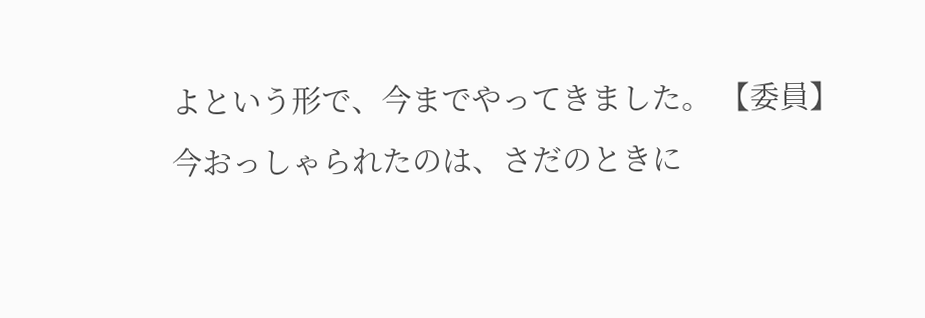よという形で、今までやってきました。 【委員】 今おっしゃられたのは、さだのときに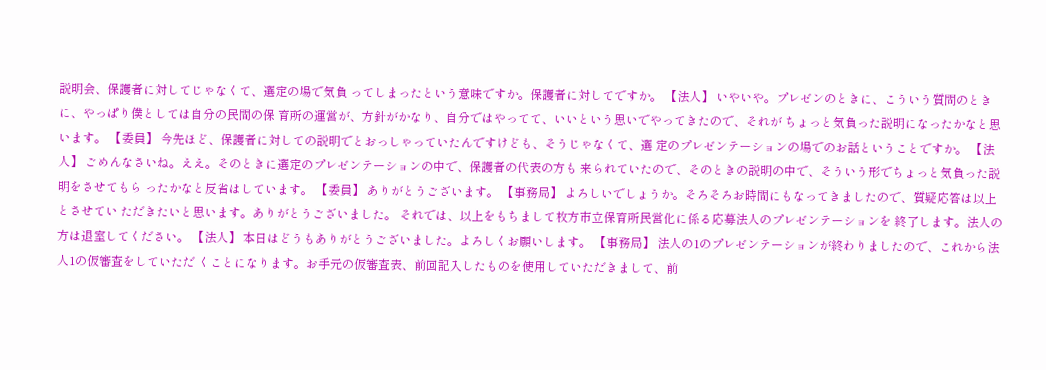説明会、保護者に対してじゃなくて、選定の場で気負 ってしまったという意味ですか。保護者に対してですか。 【法人】 いやいや。プレゼンのときに、こういう質問のときに、やっぱり僕としては自分の民間の保 育所の運営が、方針がかなり、自分ではやってて、いいという思いでやってきたので、それが ちょっと気負った説明になったかなと思います。 【委員】 今先ほど、保護者に対しての説明でとおっしゃっていたんですけども、そうじゃなくて、選 定のプレゼンテーションの場でのお話ということですか。 【法人】 ごめんなさいね。ええ。そのときに選定のプレゼンテーションの中で、保護者の代表の方も 来られていたので、そのときの説明の中で、そういう形でちょっと気負った説明をさせてもら ったかなと反省はしています。 【委員】 ありがとうございます。 【事務局】 よろしいでしょうか。そろそろお時間にもなってきましたので、質疑応答は以上とさせてい ただきたいと思います。ありがとうございました。 それでは、以上をもちまして枚方市立保育所民営化に係る応募法人のプレゼンテーションを 終了します。法人の方は退室してください。 【法人】 本日はどうもありがとうございました。よろしくお願いします。 【事務局】 法人の1のプレゼンテーションが終わりましたので、これから法人1の仮審査をしていただ くことになります。お手元の仮審査表、前回記入したものを使用していただきまして、前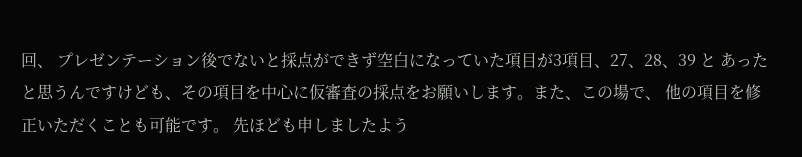回、 プレゼンテーション後でないと採点ができず空白になっていた項目が3項目、27、28、39 と あったと思うんですけども、その項目を中心に仮審査の採点をお願いします。また、この場で、 他の項目を修正いただくことも可能です。 先ほども申しましたよう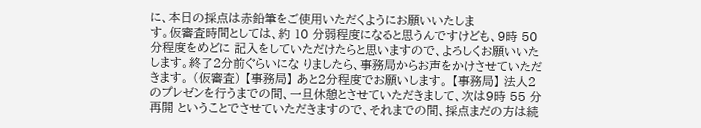に、本日の採点は赤鉛筆をご使用いただくようにお願いいたしま
す。仮審査時間としては、約 10 分弱程度になると思うんですけども、9時 50 分程度をめどに 記入をしていただけたらと思いますので、よろしくお願いいたします。終了2分前ぐらいにな りましたら、事務局からお声をかけさせていただきます。 (仮審査) 【事務局】 あと2分程度でお願いします。 【事務局】 法人2のプレゼンを行うまでの間、一旦休憩とさせていただきまして、次は9時 55 分再開 ということでさせていただきますので、それまでの間、採点まだの方は続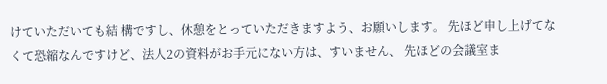けていただいても結 構ですし、休憩をとっていただきますよう、お願いします。 先ほど申し上げてなくて恐縮なんですけど、法人2の資料がお手元にない方は、すいません、 先ほどの会議室ま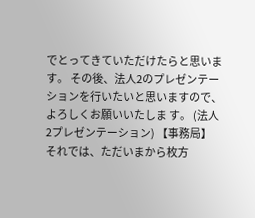でとってきていただけたらと思います。 その後、法人2のプレゼンテーションを行いたいと思いますので、よろしくお願いいたしま す。 (法人2プレゼンテーション) 【事務局】 それでは、ただいまから枚方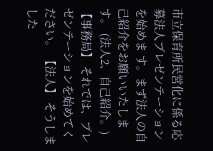市立保育所民営化に係る応募法人プレゼンテーションを始めま す。まず法人の自己紹介をお願いいたします。 (法人2、自己紹介。) 【事務局】 それでは、プレゼンテーションを始めてください。 【法人】 そうしました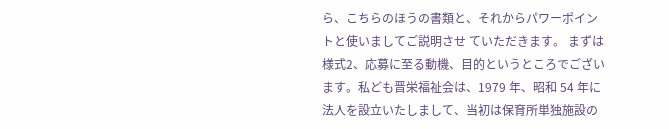ら、こちらのほうの書類と、それからパワーポイントと使いましてご説明させ ていただきます。 まずは様式2、応募に至る動機、目的というところでございます。私ども晋栄福祉会は、1979 年、昭和 54 年に法人を設立いたしまして、当初は保育所単独施設の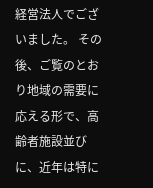経営法人でございました。 その後、ご覧のとおり地域の需要に応える形で、高齢者施設並びに、近年は特に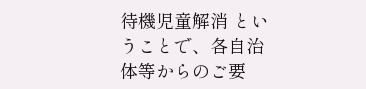待機児童解消 ということで、各自治体等からのご要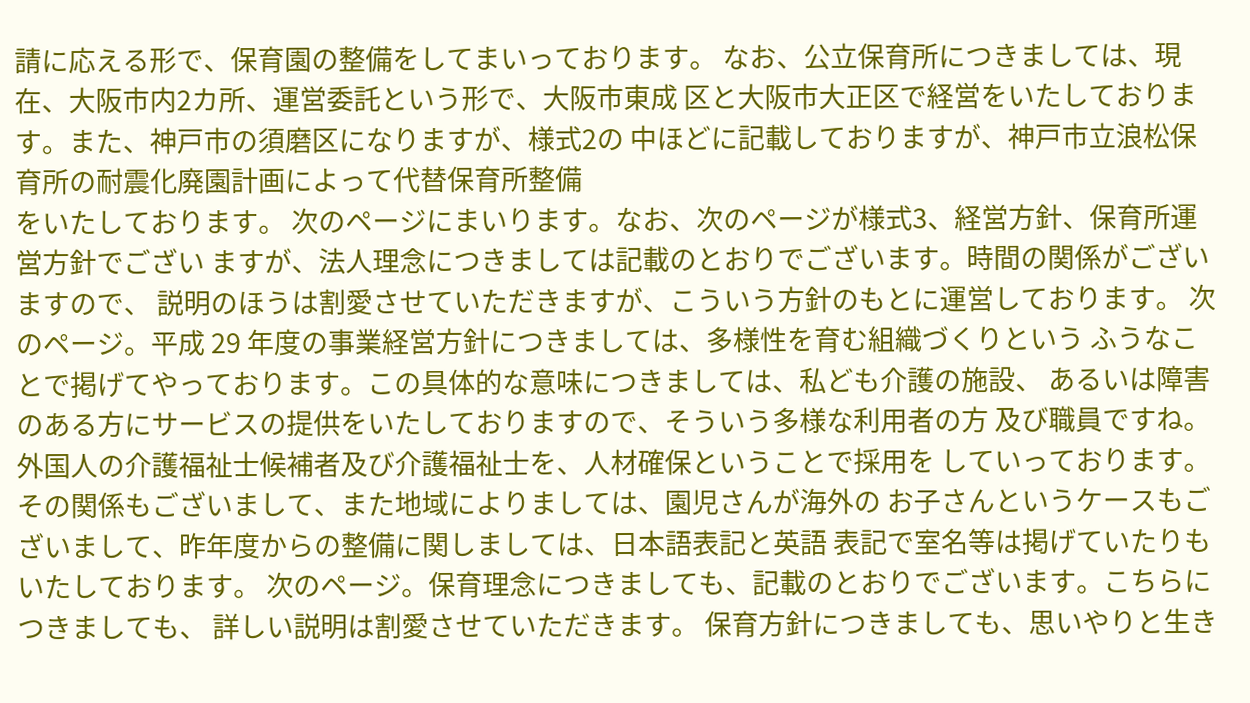請に応える形で、保育園の整備をしてまいっております。 なお、公立保育所につきましては、現在、大阪市内2カ所、運営委託という形で、大阪市東成 区と大阪市大正区で経営をいたしております。また、神戸市の須磨区になりますが、様式2の 中ほどに記載しておりますが、神戸市立浪松保育所の耐震化廃園計画によって代替保育所整備
をいたしております。 次のページにまいります。なお、次のページが様式3、経営方針、保育所運営方針でござい ますが、法人理念につきましては記載のとおりでございます。時間の関係がございますので、 説明のほうは割愛させていただきますが、こういう方針のもとに運営しております。 次のページ。平成 29 年度の事業経営方針につきましては、多様性を育む組織づくりという ふうなことで掲げてやっております。この具体的な意味につきましては、私ども介護の施設、 あるいは障害のある方にサービスの提供をいたしておりますので、そういう多様な利用者の方 及び職員ですね。外国人の介護福祉士候補者及び介護福祉士を、人材確保ということで採用を していっております。その関係もございまして、また地域によりましては、園児さんが海外の お子さんというケースもございまして、昨年度からの整備に関しましては、日本語表記と英語 表記で室名等は掲げていたりもいたしております。 次のページ。保育理念につきましても、記載のとおりでございます。こちらにつきましても、 詳しい説明は割愛させていただきます。 保育方針につきましても、思いやりと生き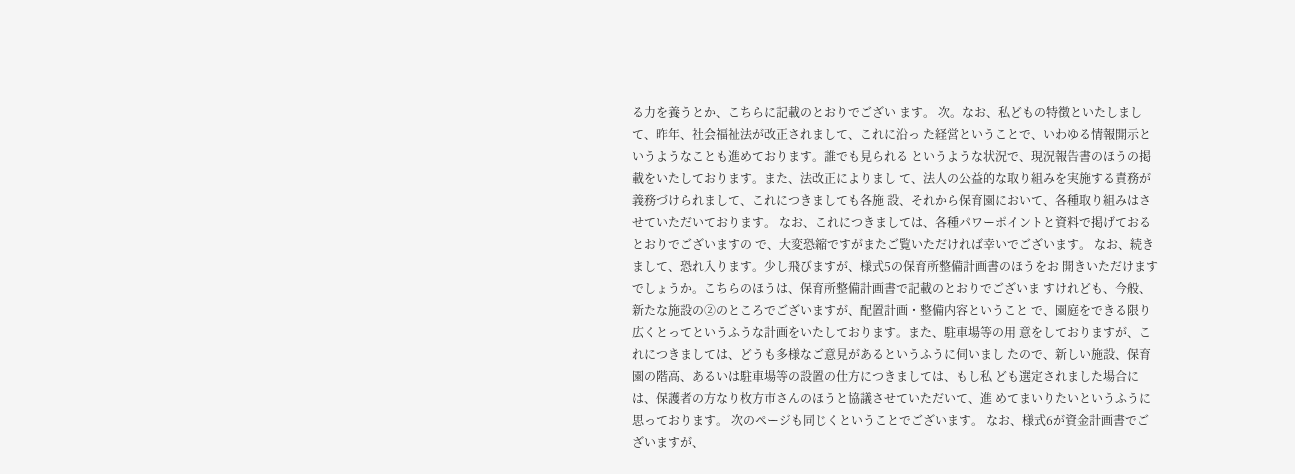る力を養うとか、こちらに記載のとおりでござい ます。 次。なお、私どもの特徴といたしまして、昨年、社会福祉法が改正されまして、これに沿っ た経営ということで、いわゆる情報開示というようなことも進めております。誰でも見られる というような状況で、現況報告書のほうの掲載をいたしております。また、法改正によりまし て、法人の公益的な取り組みを実施する責務が義務づけられまして、これにつきましても各施 設、それから保育園において、各種取り組みはさせていただいております。 なお、これにつきましては、各種パワーポイントと資料で掲げておるとおりでございますの で、大変恐縮ですがまたご覧いただければ幸いでございます。 なお、続きまして、恐れ入ります。少し飛びますが、様式5の保育所整備計画書のほうをお 開きいただけますでしょうか。こちらのほうは、保育所整備計画書で記載のとおりでございま すけれども、今般、新たな施設の②のところでございますが、配置計画・整備内容ということ で、園庭をできる限り広くとってというふうな計画をいたしております。また、駐車場等の用 意をしておりますが、これにつきましては、どうも多様なご意見があるというふうに伺いまし たので、新しい施設、保育園の階高、あるいは駐車場等の設置の仕方につきましては、もし私 ども選定されました場合には、保護者の方なり枚方市さんのほうと協議させていただいて、進 めてまいりたいというふうに思っております。 次のページも同じくということでございます。 なお、様式6が資金計画書でございますが、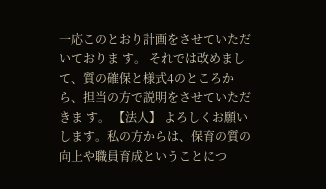一応このとおり計画をさせていただいておりま す。 それでは改めまして、質の確保と様式4のところから、担当の方で説明をさせていただきま す。 【法人】 よろしくお願いします。私の方からは、保育の質の向上や職員育成ということにつ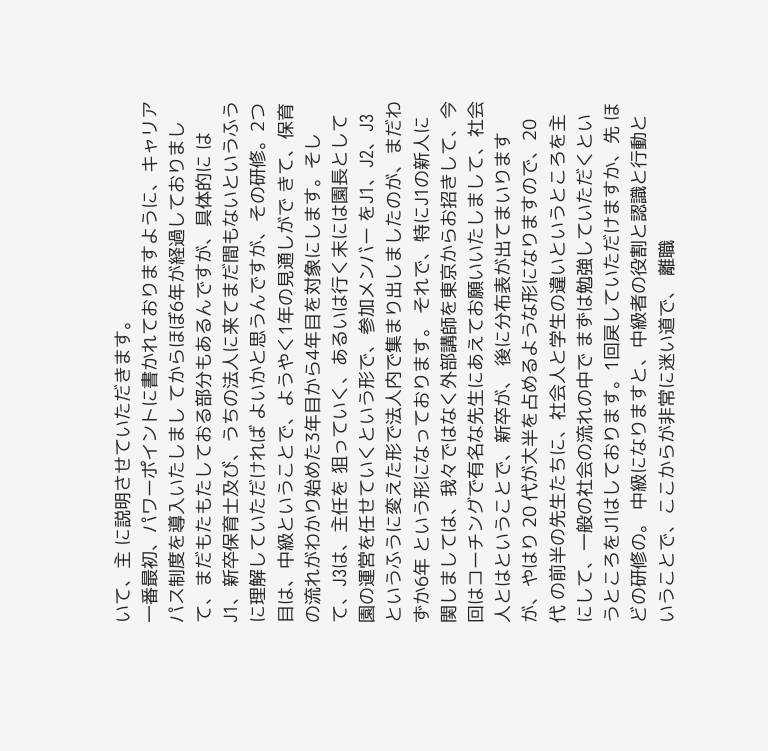いて、主 に説明させていただきます。
一番最初、パワーポイントに書かれておりますように、キャリアパス制度を導入いたしまし てからほぼ6年が経過しておりまして、まだもたもたしておる部分もあるんですが、具体的に はJ1、新卒保育士及び、うちの法人に来てまだ間もないというふうに理解していただければ よいかと思うんですが、その研修。2つ目は、中級ということで、ようやく1年の見通しがで きて、保育の流れがわかり始めた3年目から4年目を対象にします。そして、J3は、主任を 狙っていく、あるいは行く末には園長として園の運営を任せていくという形で、参加メンバー をJ1、J2、J3というふうに変えた形で法人内で集まり出しましたのが、まだわずか6年 という形になっております。 それで、特にJ1の新人に関しましては、我々ではなく外部講師を東京からお招きして、今 回はコーチングで有名な先生にあえてお願いいたしまして、社会人とはということで、新卒が、 後に分布表が出てまいりますが、やはり 20 代が大半を占めるような形になりますので、20 代 の前半の先生たちに、社会人と学生の違いというところを主にして、一般の社会の流れの中で まずは勉強していただくというところをJ1はしております。1回戻していただけますか、先 ほどの研修の。 中級になりますと、中級者の役割と認識と行動ということで、ここからが非常に迷い道で、 離職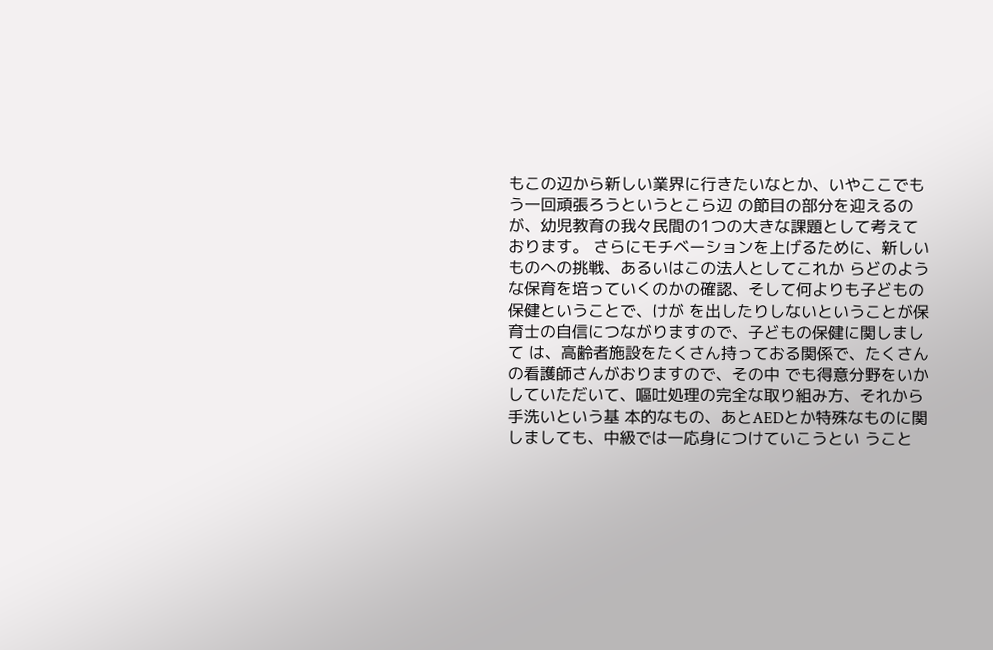もこの辺から新しい業界に行きたいなとか、いやここでもう一回頑張ろうというとこら辺 の節目の部分を迎えるのが、幼児教育の我々民間の1つの大きな課題として考えております。 さらにモチベーションを上げるために、新しいものへの挑戦、あるいはこの法人としてこれか らどのような保育を培っていくのかの確認、そして何よりも子どもの保健ということで、けが を出したりしないということが保育士の自信につながりますので、子どもの保健に関しまして は、高齢者施設をたくさん持っておる関係で、たくさんの看護師さんがおりますので、その中 でも得意分野をいかしていただいて、嘔吐処理の完全な取り組み方、それから手洗いという基 本的なもの、あとAEDとか特殊なものに関しましても、中級では一応身につけていこうとい うこと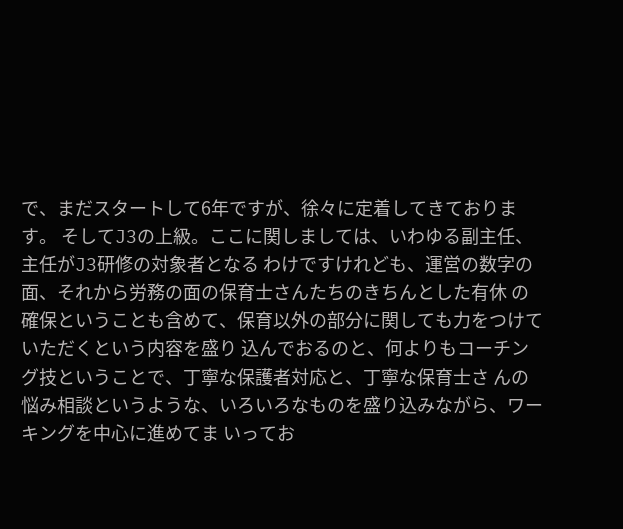で、まだスタートして6年ですが、徐々に定着してきております。 そしてJ3の上級。ここに関しましては、いわゆる副主任、主任がJ3研修の対象者となる わけですけれども、運営の数字の面、それから労務の面の保育士さんたちのきちんとした有休 の確保ということも含めて、保育以外の部分に関しても力をつけていただくという内容を盛り 込んでおるのと、何よりもコーチング技ということで、丁寧な保護者対応と、丁寧な保育士さ んの悩み相談というような、いろいろなものを盛り込みながら、ワーキングを中心に進めてま いってお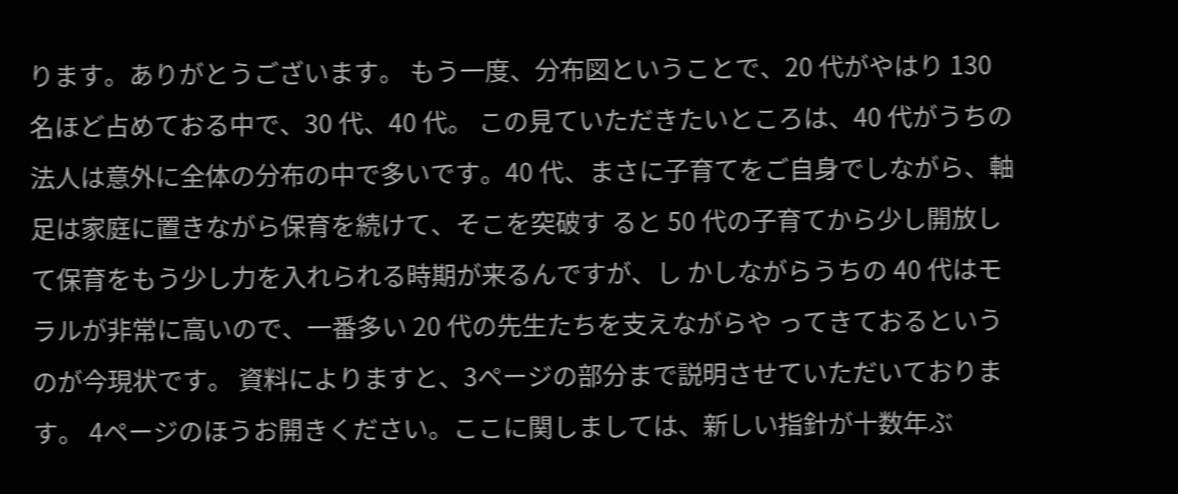ります。ありがとうございます。 もう一度、分布図ということで、20 代がやはり 130 名ほど占めておる中で、30 代、40 代。 この見ていただきたいところは、40 代がうちの法人は意外に全体の分布の中で多いです。40 代、まさに子育てをご自身でしながら、軸足は家庭に置きながら保育を続けて、そこを突破す ると 50 代の子育てから少し開放して保育をもう少し力を入れられる時期が来るんですが、し かしながらうちの 40 代はモラルが非常に高いので、一番多い 20 代の先生たちを支えながらや ってきておるというのが今現状です。 資料によりますと、3ページの部分まで説明させていただいております。 4ページのほうお開きください。ここに関しましては、新しい指針が十数年ぶ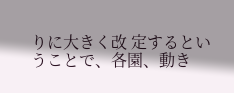りに大きく改 定するということで、各園、動き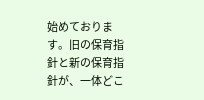始めております。旧の保育指針と新の保育指針が、一体どこ